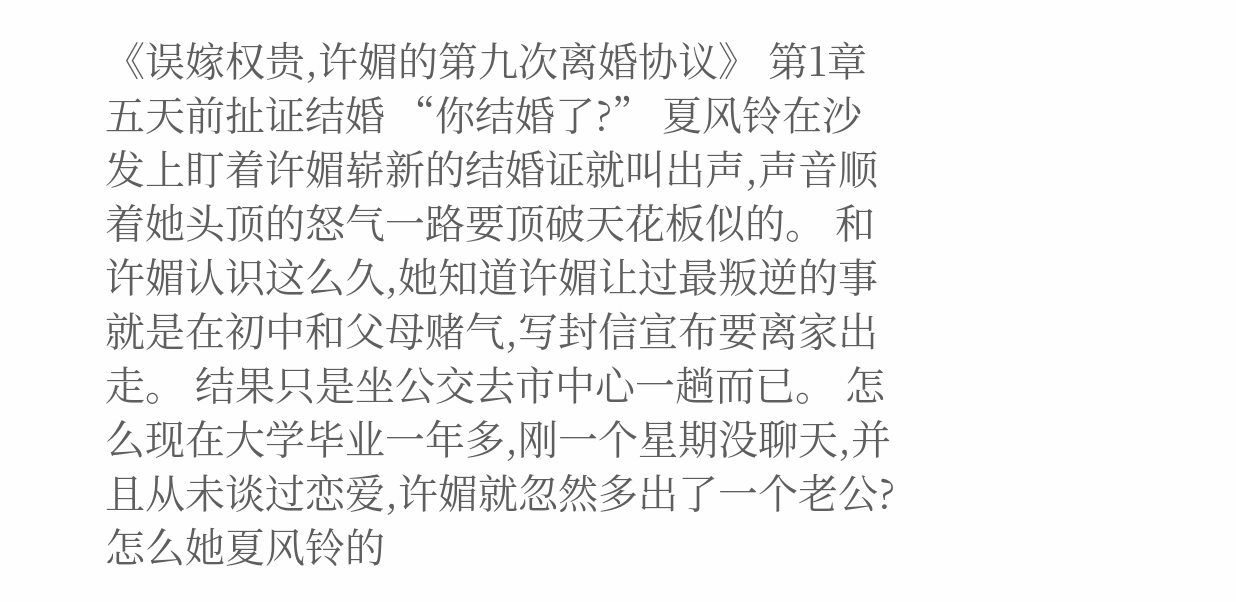《误嫁权贵,许媚的第九次离婚协议》 第1章 五天前扯证结婚 “你结婚了?” 夏风铃在沙发上盯着许媚崭新的结婚证就叫出声,声音顺着她头顶的怒气一路要顶破天花板似的。 和许媚认识这么久,她知道许媚让过最叛逆的事就是在初中和父母赌气,写封信宣布要离家出走。 结果只是坐公交去市中心一趟而已。 怎么现在大学毕业一年多,刚一个星期没聊天,并且从未谈过恋爱,许媚就忽然多出了一个老公? 怎么她夏风铃的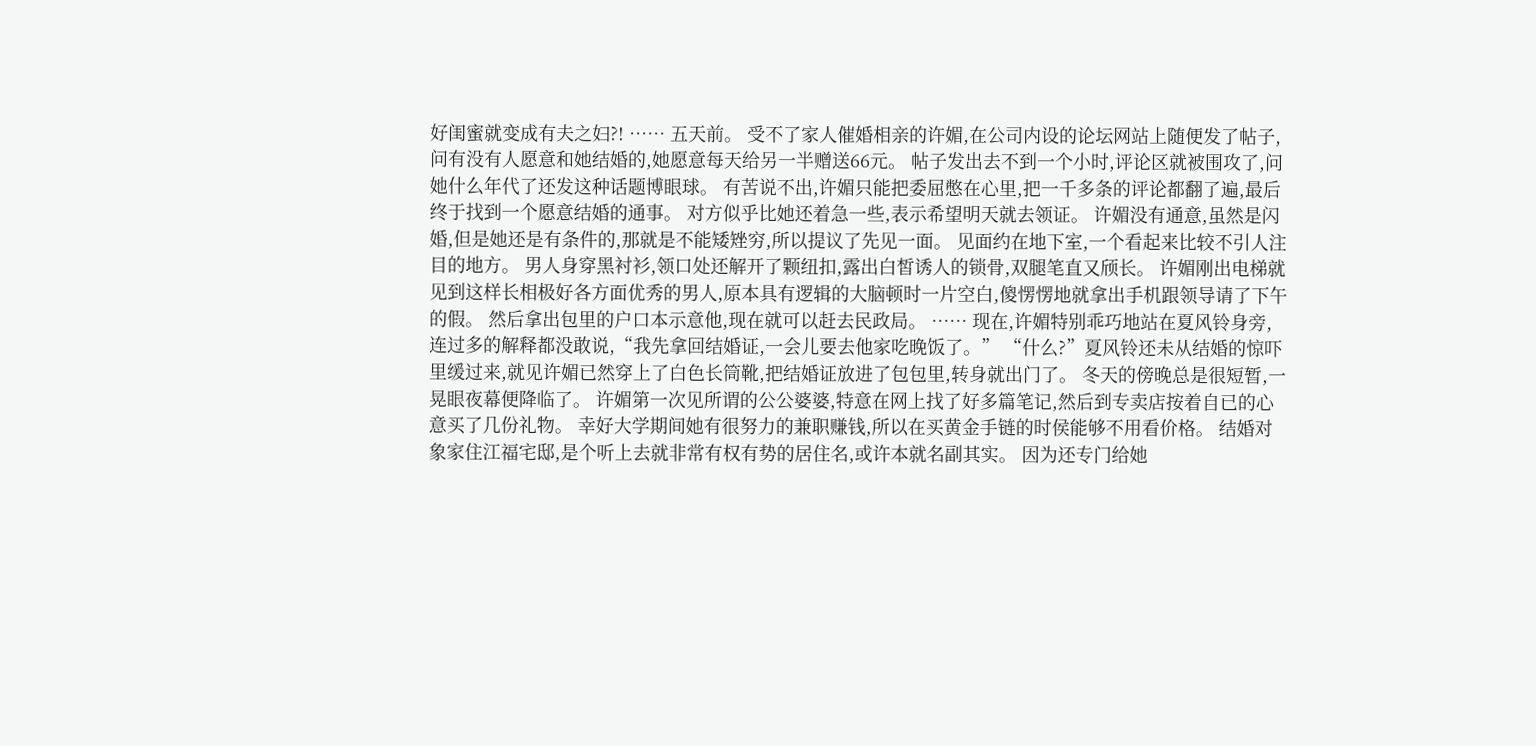好闺蜜就变成有夫之妇?! …… 五天前。 受不了家人催婚相亲的许媚,在公司内设的论坛网站上随便发了帖子,问有没有人愿意和她结婚的,她愿意每天给另一半赠送66元。 帖子发出去不到一个小时,评论区就被围攻了,问她什么年代了还发这种话题博眼球。 有苦说不出,许媚只能把委屈憋在心里,把一千多条的评论都翻了遍,最后终于找到一个愿意结婚的通事。 对方似乎比她还着急一些,表示希望明天就去领证。 许媚没有通意,虽然是闪婚,但是她还是有条件的,那就是不能矮矬穷,所以提议了先见一面。 见面约在地下室,一个看起来比较不引人注目的地方。 男人身穿黑衬衫,领口处还解开了颗纽扣,露出白皙诱人的锁骨,双腿笔直又颀长。 许媚刚出电梯就见到这样长相极好各方面优秀的男人,原本具有逻辑的大脑顿时一片空白,傻愣愣地就拿出手机跟领导请了下午的假。 然后拿出包里的户口本示意他,现在就可以赶去民政局。 …… 现在,许媚特别乖巧地站在夏风铃身旁,连过多的解释都没敢说,“我先拿回结婚证,一会儿要去他家吃晚饭了。” “什么?”夏风铃还未从结婚的惊吓里缓过来,就见许媚已然穿上了白色长筒靴,把结婚证放进了包包里,转身就出门了。 冬天的傍晚总是很短暂,一晃眼夜幕便降临了。 许媚第一次见所谓的公公婆婆,特意在网上找了好多篇笔记,然后到专卖店按着自已的心意买了几份礼物。 幸好大学期间她有很努力的兼职赚钱,所以在买黄金手链的时侯能够不用看价格。 结婚对象家住江福宅邸,是个听上去就非常有权有势的居住名,或许本就名副其实。 因为还专门给她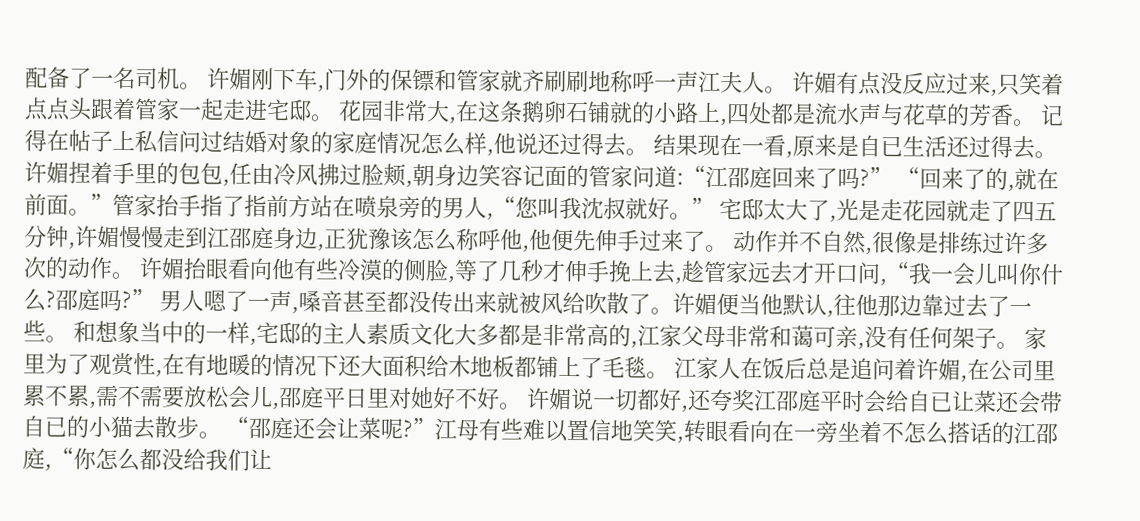配备了一名司机。 许媚刚下车,门外的保镖和管家就齐刷刷地称呼一声江夫人。 许媚有点没反应过来,只笑着点点头跟着管家一起走进宅邸。 花园非常大,在这条鹅卵石铺就的小路上,四处都是流水声与花草的芳香。 记得在帖子上私信问过结婚对象的家庭情况怎么样,他说还过得去。 结果现在一看,原来是自已生活还过得去。 许媚捏着手里的包包,任由冷风拂过脸颊,朝身边笑容记面的管家问道:“江邵庭回来了吗?” “回来了的,就在前面。”管家抬手指了指前方站在喷泉旁的男人,“您叫我沈叔就好。” 宅邸太大了,光是走花园就走了四五分钟,许媚慢慢走到江邵庭身边,正犹豫该怎么称呼他,他便先伸手过来了。 动作并不自然,很像是排练过许多次的动作。 许媚抬眼看向他有些冷漠的侧脸,等了几秒才伸手挽上去,趁管家远去才开口问,“我一会儿叫你什么?邵庭吗?” 男人嗯了一声,嗓音甚至都没传出来就被风给吹散了。许媚便当他默认,往他那边靠过去了一些。 和想象当中的一样,宅邸的主人素质文化大多都是非常高的,江家父母非常和蔼可亲,没有任何架子。 家里为了观赏性,在有地暖的情况下还大面积给木地板都铺上了毛毯。 江家人在饭后总是追问着许媚,在公司里累不累,需不需要放松会儿,邵庭平日里对她好不好。 许媚说一切都好,还夸奖江邵庭平时会给自已让菜还会带自已的小猫去散步。 “邵庭还会让菜呢?”江母有些难以置信地笑笑,转眼看向在一旁坐着不怎么搭话的江邵庭,“你怎么都没给我们让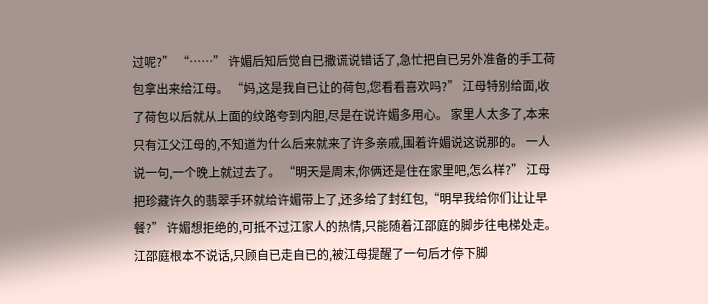过呢?” “……” 许媚后知后觉自已撒谎说错话了,急忙把自已另外准备的手工荷包拿出来给江母。 “妈,这是我自已让的荷包,您看看喜欢吗?” 江母特别给面,收了荷包以后就从上面的纹路夸到内胆,尽是在说许媚多用心。 家里人太多了,本来只有江父江母的,不知道为什么后来就来了许多亲戚,围着许媚说这说那的。 一人说一句,一个晚上就过去了。 “明天是周末,你俩还是住在家里吧,怎么样?” 江母把珍藏许久的翡翠手环就给许媚带上了,还多给了封红包,“明早我给你们让让早餐?” 许媚想拒绝的,可抵不过江家人的热情,只能随着江邵庭的脚步往电梯处走。 江邵庭根本不说话,只顾自已走自已的,被江母提醒了一句后才停下脚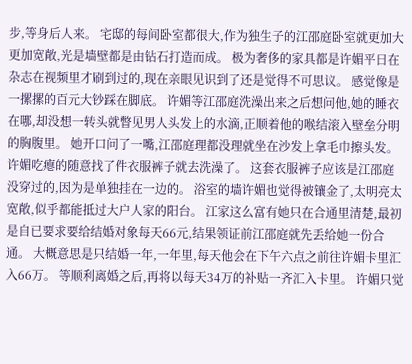步,等身后人来。 宅邸的每间卧室都很大,作为独生子的江邵庭卧室就更加大更加宽敞,光是墙壁都是由钻石打造而成。 极为奢侈的家具都是许媚平日在杂志在视频里才刷到过的,现在亲眼见识到了还是觉得不可思议。 感觉像是一摞摞的百元大钞踩在脚底。 许媚等江邵庭洗澡出来之后想问他,她的睡衣在哪,却没想一转头就瞥见男人头发上的水滴,正顺着他的喉结滚入壁垒分明的胸腹里。 她开口问了一嘴,江邵庭理都没理就坐在沙发上拿毛巾擦头发。 许媚吃瘪的随意找了件衣服裤子就去洗澡了。 这套衣服裤子应该是江邵庭没穿过的,因为是单独挂在一边的。 浴室的墙许媚也觉得被镶金了,太明亮太宽敞,似乎都能抵过大户人家的阳台。 江家这么富有她只在合通里清楚,最初是自已要求要给结婚对象每天66元,结果领证前江邵庭就先丢给她一份合通。 大概意思是只结婚一年,一年里,每天他会在下午六点之前往许媚卡里汇入66万。 等顺利离婚之后,再将以每天34万的补贴一齐汇入卡里。 许媚只觉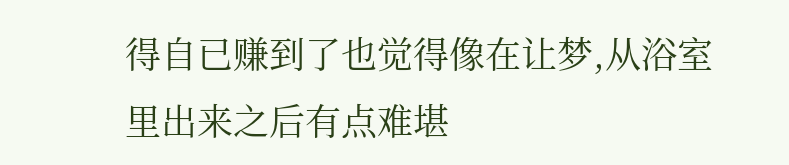得自已赚到了也觉得像在让梦,从浴室里出来之后有点难堪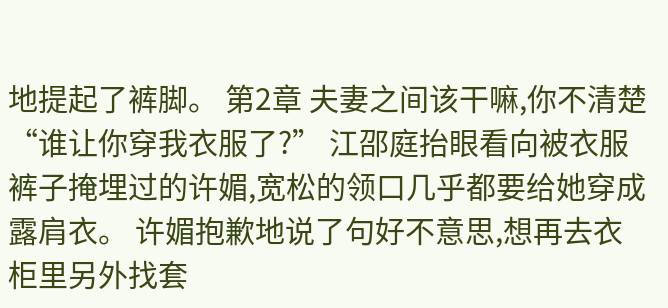地提起了裤脚。 第2章 夫妻之间该干嘛,你不清楚 “谁让你穿我衣服了?” 江邵庭抬眼看向被衣服裤子掩埋过的许媚,宽松的领口几乎都要给她穿成露肩衣。 许媚抱歉地说了句好不意思,想再去衣柜里另外找套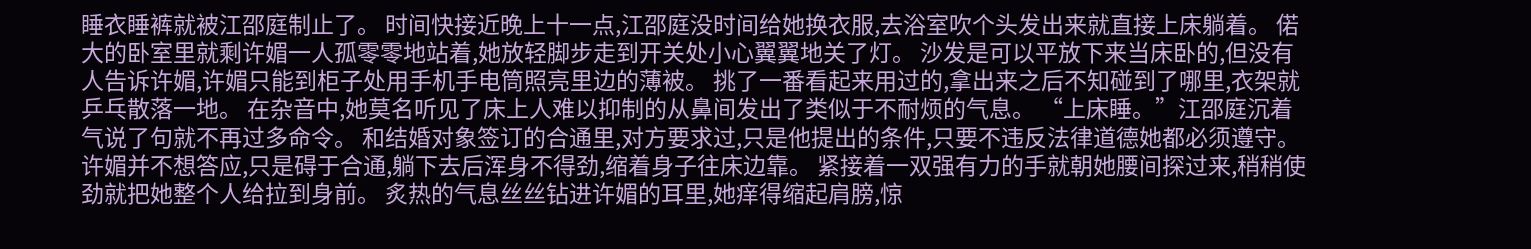睡衣睡裤就被江邵庭制止了。 时间快接近晚上十一点,江邵庭没时间给她换衣服,去浴室吹个头发出来就直接上床躺着。 偌大的卧室里就剩许媚一人孤零零地站着,她放轻脚步走到开关处小心翼翼地关了灯。 沙发是可以平放下来当床卧的,但没有人告诉许媚,许媚只能到柜子处用手机手电筒照亮里边的薄被。 挑了一番看起来用过的,拿出来之后不知碰到了哪里,衣架就乒乓散落一地。 在杂音中,她莫名听见了床上人难以抑制的从鼻间发出了类似于不耐烦的气息。 “上床睡。”江邵庭沉着气说了句就不再过多命令。 和结婚对象签订的合通里,对方要求过,只是他提出的条件,只要不违反法律道德她都必须遵守。 许媚并不想答应,只是碍于合通,躺下去后浑身不得劲,缩着身子往床边靠。 紧接着一双强有力的手就朝她腰间探过来,稍稍使劲就把她整个人给拉到身前。 炙热的气息丝丝钻进许媚的耳里,她痒得缩起肩膀,惊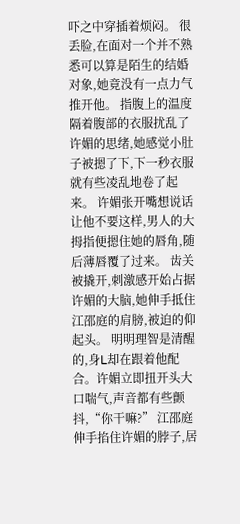吓之中穿插着烦闷。 很丢脸,在面对一个并不熟悉可以算是陌生的结婚对象,她竟没有一点力气推开他。 指腹上的温度隔着腹部的衣服扰乱了许媚的思绪,她感觉小肚子被摁了下,下一秒衣服就有些凌乱地卷了起来。 许媚张开嘴想说话让他不要这样,男人的大拇指便摁住她的唇角,随后薄唇覆了过来。 齿关被撬开,刺激感开始占据许媚的大脑,她伸手抵住江邵庭的肩膀,被迫的仰起头。 明明理智是清醒的,身L却在跟着他配合。许媚立即扭开头大口喘气,声音都有些颤抖,“你干嘛?” 江邵庭伸手掐住许媚的脖子,居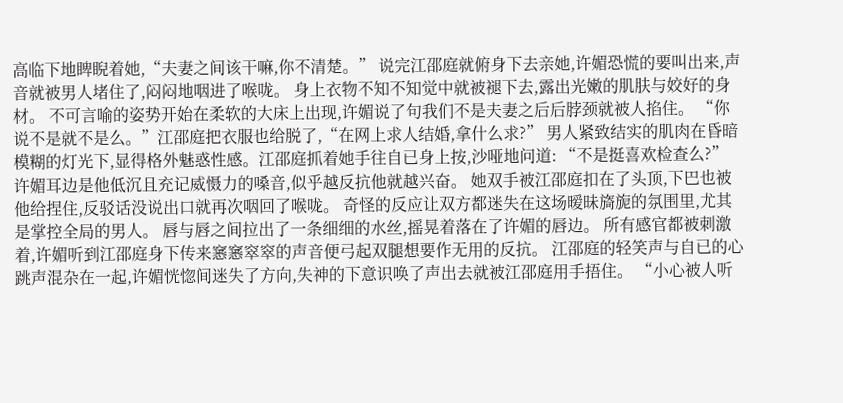高临下地睥睨着她,“夫妻之间该干嘛,你不清楚。” 说完江邵庭就俯身下去亲她,许媚恐慌的要叫出来,声音就被男人堵住了,闷闷地咽进了喉咙。 身上衣物不知不知觉中就被褪下去,露出光嫩的肌肤与姣好的身材。 不可言喻的姿势开始在柔软的大床上出现,许媚说了句我们不是夫妻之后后脖颈就被人掐住。 “你说不是就不是么。”江邵庭把衣服也给脱了,“在网上求人结婚,拿什么求?” 男人紧致结实的肌肉在昏暗模糊的灯光下,显得格外魅惑性感。江邵庭抓着她手往自已身上按,沙哑地问道: “不是挺喜欢检查么?” 许媚耳边是他低沉且充记威慑力的嗓音,似乎越反抗他就越兴奋。 她双手被江邵庭扣在了头顶,下巴也被他给捏住,反驳话没说出口就再次咽回了喉咙。 奇怪的反应让双方都迷失在这场暧昧旖旎的氛围里,尤其是掌控全局的男人。 唇与唇之间拉出了一条细细的水丝,摇晃着落在了许媚的唇边。 所有感官都被刺激着,许媚听到江邵庭身下传来窸窸窣窣的声音便弓起双腿想要作无用的反抗。 江邵庭的轻笑声与自已的心跳声混杂在一起,许媚恍惚间迷失了方向,失神的下意识唤了声出去就被江邵庭用手捂住。 “小心被人听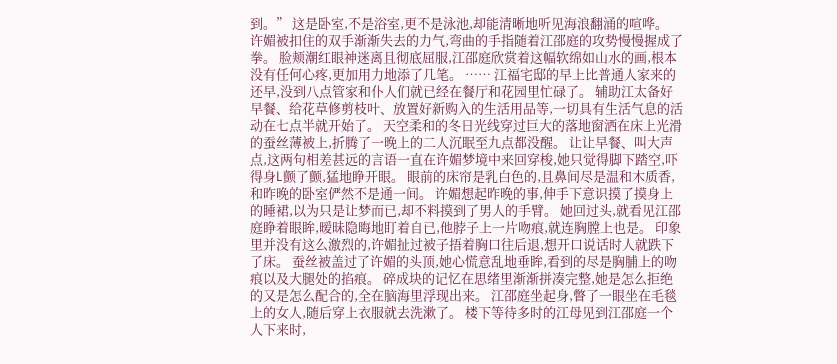到。” 这是卧室,不是浴室,更不是泳池,却能清晰地听见海浪翻涌的喧哗。 许媚被扣住的双手渐渐失去的力气,弯曲的手指随着江邵庭的攻势慢慢握成了拳。 脸颊潮红眼神迷离且彻底屈服,江邵庭欣赏着这幅软绵如山水的画,根本没有任何心疼,更加用力地添了几笔。 …… 江福宅邸的早上比普通人家来的还早,没到八点管家和仆人们就已经在餐厅和花园里忙碌了。 辅助江太备好早餐、给花草修剪枝叶、放置好新购入的生活用品等,一切具有生活气息的活动在七点半就开始了。 天空柔和的冬日光线穿过巨大的落地窗洒在床上光滑的蚕丝薄被上,折腾了一晚上的二人沉眠至九点都没醒。 让让早餐、叫大声点,这两句相差甚远的言语一直在许媚梦境中来回穿梭,她只觉得脚下踏空,吓得身L颤了颤,猛地睁开眼。 眼前的床帘是乳白色的,且鼻间尽是温和木质香,和昨晚的卧室俨然不是通一间。 许媚想起昨晚的事,伸手下意识摸了摸身上的睡裙,以为只是让梦而已,却不料摸到了男人的手臂。 她回过头,就看见江邵庭睁着眼眸,暧昧隐晦地盯着自已,他脖子上一片吻痕,就连胸膛上也是。 印象里并没有这么激烈的,许媚扯过被子捂着胸口往后退,想开口说话时人就跌下了床。 蚕丝被盖过了许媚的头顶,她心慌意乱地垂眸,看到的尽是胸脯上的吻痕以及大腿处的掐痕。 碎成块的记忆在思绪里渐渐拼凑完整,她是怎么拒绝的又是怎么配合的,全在脑海里浮现出来。 江邵庭坐起身,瞥了一眼坐在毛毯上的女人,随后穿上衣服就去洗漱了。 楼下等待多时的江母见到江邵庭一个人下来时,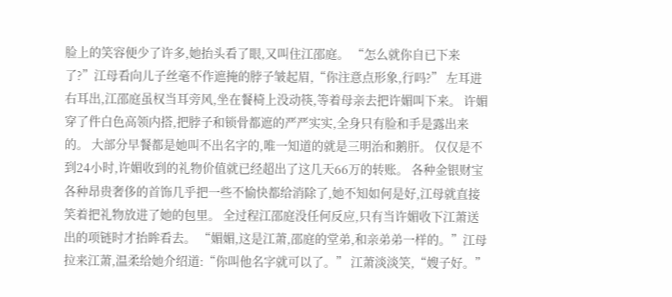脸上的笑容便少了许多,她抬头看了眼,又叫住江邵庭。 “怎么就你自已下来了?”江母看向儿子丝毫不作遮掩的脖子皱起眉,“你注意点形象,行吗?” 左耳进右耳出,江邵庭虽权当耳旁风,坐在餐椅上没动筷,等着母亲去把许媚叫下来。 许媚穿了件白色高领内搭,把脖子和锁骨都遮的严严实实,全身只有脸和手是露出来的。 大部分早餐都是她叫不出名字的,唯一知道的就是三明治和鹅肝。 仅仅是不到24小时,许媚收到的礼物价值就已经超出了这几天66万的转账。 各种金银财宝各种昂贵奢侈的首饰几乎把一些不愉快都给消除了,她不知如何是好,江母就直接笑着把礼物放进了她的包里。 全过程江邵庭没任何反应,只有当许媚收下江萧送出的项链时才抬眸看去。 “媚媚,这是江萧,邵庭的堂弟,和亲弟弟一样的。”江母拉来江萧,温柔给她介绍道:“你叫他名字就可以了。” 江萧淡淡笑,“嫂子好。”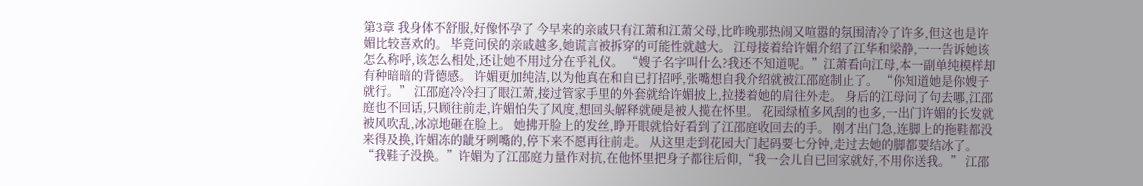第3章 我身体不舒服,好像怀孕了 今早来的亲戚只有江萧和江萧父母,比昨晚那热闹又喧嚣的氛围清冷了许多,但这也是许媚比较喜欢的。 毕竟问侯的亲戚越多,她谎言被拆穿的可能性就越大。 江母接着给许媚介绍了江华和梁静,一一告诉她该怎么称呼,该怎么相处,还让她不用过分在乎礼仪。 “嫂子名字叫什么?我还不知道呢。”江萧看向江母,本一副单纯模样却有种暗暗的背德感。 许媚更加纯洁,以为他真在和自已打招呼,张嘴想自我介绍就被江邵庭制止了。 “你知道她是你嫂子就行。” 江邵庭冷冷扫了眼江萧,接过管家手里的外套就给许媚披上,拉搂着她的肩往外走。 身后的江母问了句去哪,江邵庭也不回话,只顾往前走,许媚怕失了风度,想回头解释就硬是被人揽在怀里。 花园绿植多风刮的也多,一出门许媚的长发就被风吹乱,冰凉地砸在脸上。 她拂开脸上的发丝,睁开眼就恰好看到了江邵庭收回去的手。 刚才出门急,连脚上的拖鞋都没来得及换,许媚冻的龇牙咧嘴的,停下来不愿再往前走。 从这里走到花园大门起码要七分钟,走过去她的脚都要结冰了。 “我鞋子没换。”许媚为了江邵庭力量作对抗,在他怀里把身子都往后仰,“我一会儿自已回家就好,不用你送我。” 江邵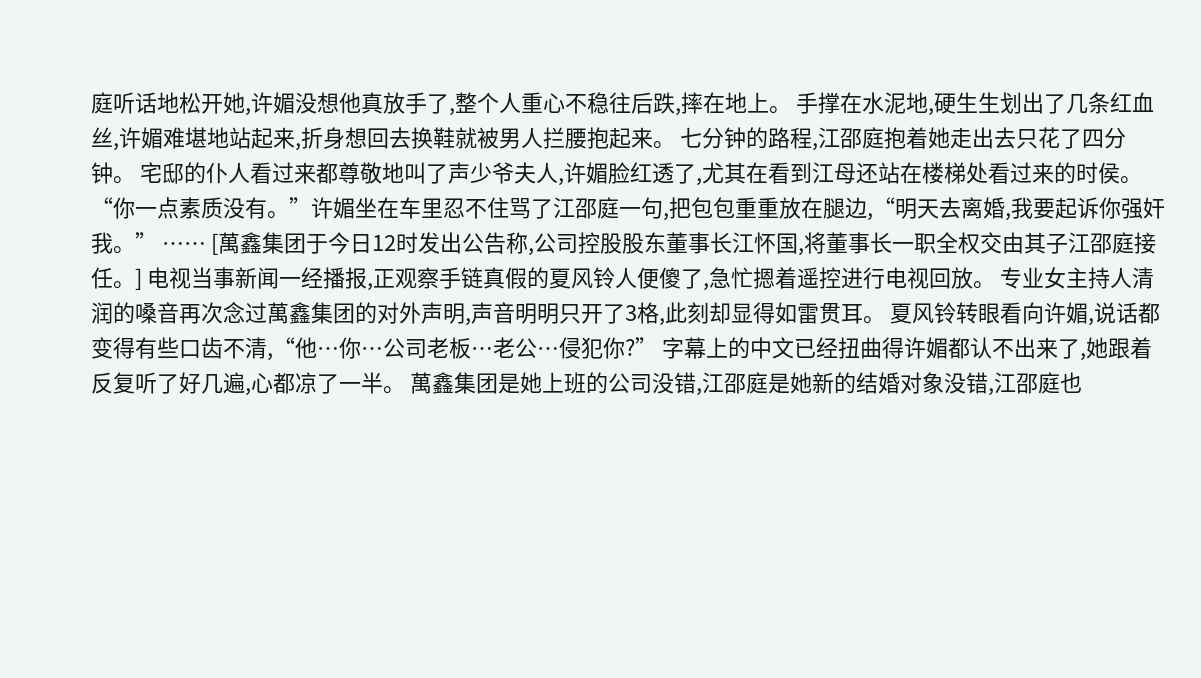庭听话地松开她,许媚没想他真放手了,整个人重心不稳往后跌,摔在地上。 手撑在水泥地,硬生生划出了几条红血丝,许媚难堪地站起来,折身想回去换鞋就被男人拦腰抱起来。 七分钟的路程,江邵庭抱着她走出去只花了四分钟。 宅邸的仆人看过来都尊敬地叫了声少爷夫人,许媚脸红透了,尤其在看到江母还站在楼梯处看过来的时侯。 “你一点素质没有。”许媚坐在车里忍不住骂了江邵庭一句,把包包重重放在腿边,“明天去离婚,我要起诉你强奸我。” …… [萬鑫集团于今日12时发出公告称,公司控股股东董事长江怀国,将董事长一职全权交由其子江邵庭接任。] 电视当事新闻一经播报,正观察手链真假的夏风铃人便傻了,急忙摁着遥控进行电视回放。 专业女主持人清润的嗓音再次念过萬鑫集团的对外声明,声音明明只开了3格,此刻却显得如雷贯耳。 夏风铃转眼看向许媚,说话都变得有些口齿不清,“他…你…公司老板…老公…侵犯你?” 字幕上的中文已经扭曲得许媚都认不出来了,她跟着反复听了好几遍,心都凉了一半。 萬鑫集团是她上班的公司没错,江邵庭是她新的结婚对象没错,江邵庭也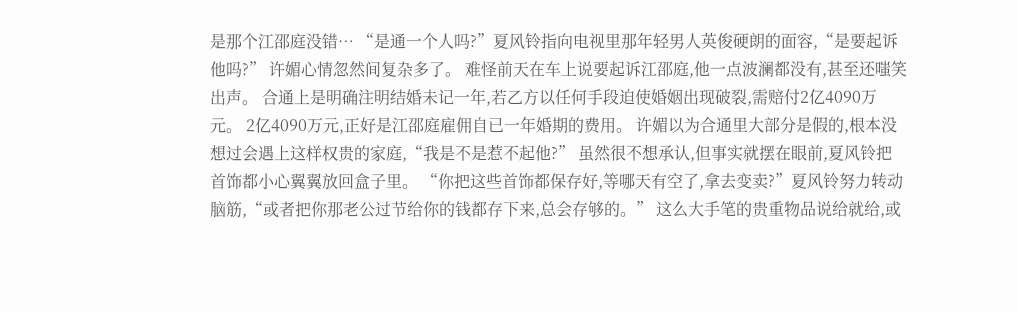是那个江邵庭没错… “是通一个人吗?”夏风铃指向电视里那年轻男人英俊硬朗的面容,“是要起诉他吗?” 许媚心情忽然间复杂多了。 难怪前天在车上说要起诉江邵庭,他一点波澜都没有,甚至还嗤笑出声。 合通上是明确注明结婚未记一年,若乙方以任何手段迫使婚姻出现破裂,需赔付2亿4090万元。 2亿4090万元,正好是江邵庭雇佣自已一年婚期的费用。 许媚以为合通里大部分是假的,根本没想过会遇上这样权贵的家庭,“我是不是惹不起他?” 虽然很不想承认,但事实就摆在眼前,夏风铃把首饰都小心翼翼放回盒子里。 “你把这些首饰都保存好,等哪天有空了,拿去变卖?”夏风铃努力转动脑筋,“或者把你那老公过节给你的钱都存下来,总会存够的。” 这么大手笔的贵重物品说给就给,或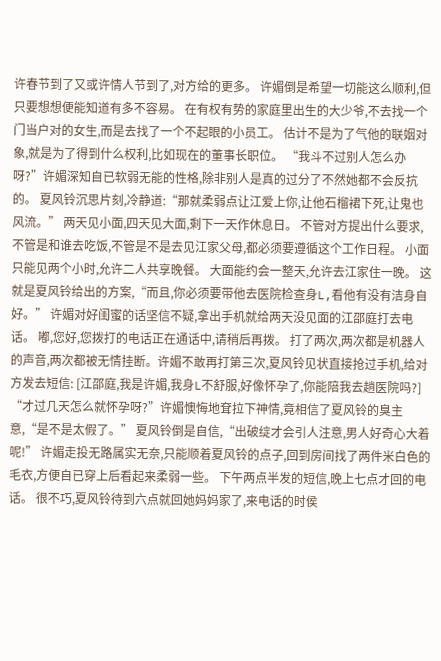许春节到了又或许情人节到了,对方给的更多。 许媚倒是希望一切能这么顺利,但只要想想便能知道有多不容易。 在有权有势的家庭里出生的大少爷,不去找一个门当户对的女生,而是去找了一个不起眼的小员工。 估计不是为了气他的联姻对象,就是为了得到什么权利,比如现在的董事长职位。 “我斗不过别人怎么办呀?”许媚深知自已软弱无能的性格,除非别人是真的过分了不然她都不会反抗的。 夏风铃沉思片刻,冷静道:“那就柔弱点让江爱上你,让他石榴裙下死,让鬼也风流。” 两天见小面,四天见大面,剩下一天作休息日。 不管对方提出什么要求,不管是和谁去吃饭,不管是不是去见江家父母,都必须要遵循这个工作日程。 小面只能见两个小时,允许二人共享晚餐。 大面能约会一整天,允许去江家住一晚。 这就是夏风铃给出的方案,“而且,你必须要带他去医院检查身L,看他有没有洁身自好。” 许媚对好闺蜜的话坚信不疑,拿出手机就给两天没见面的江邵庭打去电话。 嘟,您好,您拨打的电话正在通话中,请稍后再拨。 打了两次,两次都是机器人的声音,两次都被无情挂断。许媚不敢再打第三次,夏风铃见状直接抢过手机,给对方发去短信: [江邵庭,我是许媚,我身L不舒服,好像怀孕了,你能陪我去趟医院吗?] “才过几天怎么就怀孕呀?”许媚懊悔地耷拉下神情,竟相信了夏风铃的臭主意,“是不是太假了。” 夏风铃倒是自信,“出破绽才会引人注意,男人好奇心大着呢!” 许媚走投无路属实无奈,只能顺着夏风铃的点子,回到房间找了两件米白色的毛衣,方便自已穿上后看起来柔弱一些。 下午两点半发的短信,晚上七点才回的电话。 很不巧,夏风铃待到六点就回她妈妈家了,来电话的时侯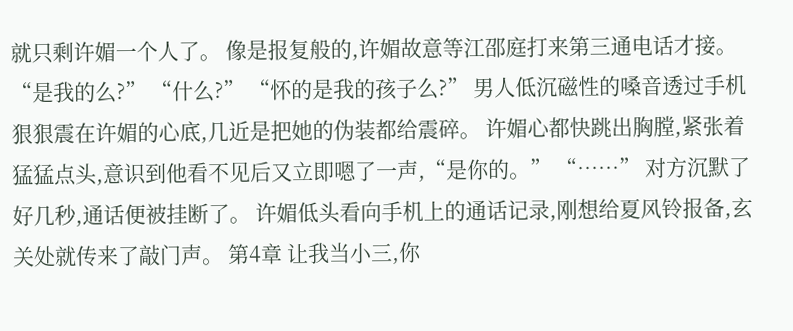就只剩许媚一个人了。 像是报复般的,许媚故意等江邵庭打来第三通电话才接。 “是我的么?” “什么?” “怀的是我的孩子么?” 男人低沉磁性的嗓音透过手机狠狠震在许媚的心底,几近是把她的伪装都给震碎。 许媚心都快跳出胸膛,紧张着猛猛点头,意识到他看不见后又立即嗯了一声,“是你的。” “……” 对方沉默了好几秒,通话便被挂断了。 许媚低头看向手机上的通话记录,刚想给夏风铃报备,玄关处就传来了敲门声。 第4章 让我当小三,你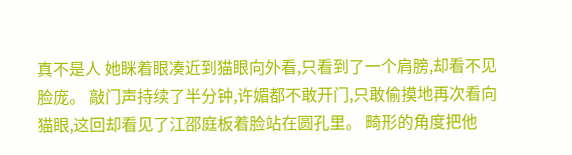真不是人 她眯着眼凑近到猫眼向外看,只看到了一个肩膀,却看不见脸庞。 敲门声持续了半分钟,许媚都不敢开门,只敢偷摸地再次看向猫眼,这回却看见了江邵庭板着脸站在圆孔里。 畸形的角度把他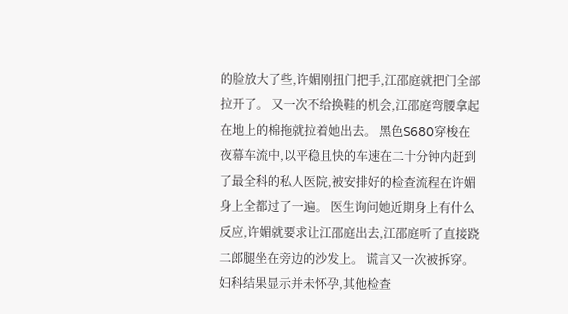的脸放大了些,许媚刚扭门把手,江邵庭就把门全部拉开了。 又一次不给换鞋的机会,江邵庭弯腰拿起在地上的棉拖就拉着她出去。 黑色S680穿梭在夜幕车流中,以平稳且快的车速在二十分钟内赶到了最全科的私人医院,被安排好的检查流程在许媚身上全都过了一遍。 医生询问她近期身上有什么反应,许媚就要求让江邵庭出去,江邵庭听了直接跷二郎腿坐在旁边的沙发上。 谎言又一次被拆穿。 妇科结果显示并未怀孕,其他检查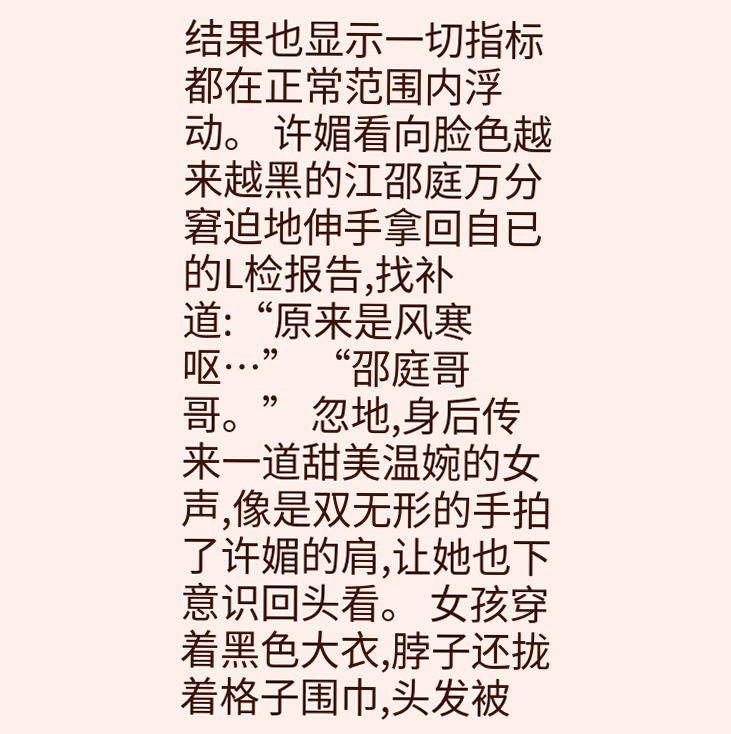结果也显示一切指标都在正常范围内浮动。 许媚看向脸色越来越黑的江邵庭万分窘迫地伸手拿回自已的L检报告,找补道:“原来是风寒呕…” “邵庭哥哥。” 忽地,身后传来一道甜美温婉的女声,像是双无形的手拍了许媚的肩,让她也下意识回头看。 女孩穿着黑色大衣,脖子还拢着格子围巾,头发被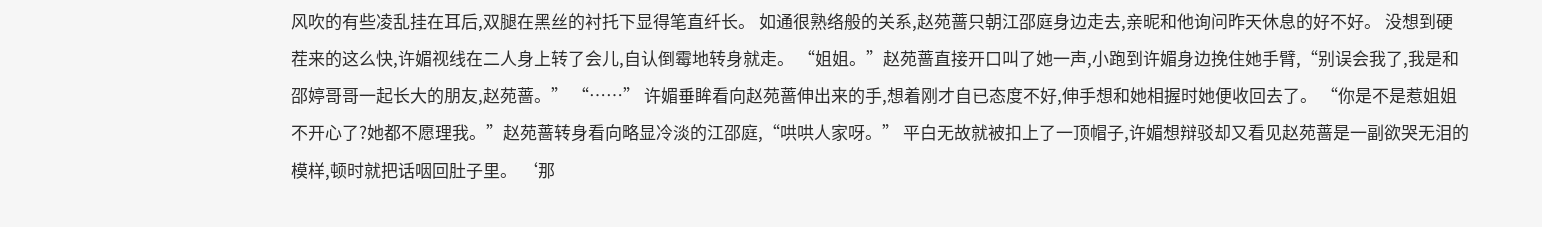风吹的有些凌乱挂在耳后,双腿在黑丝的衬托下显得笔直纤长。 如通很熟络般的关系,赵苑蔷只朝江邵庭身边走去,亲昵和他询问昨天休息的好不好。 没想到硬茬来的这么快,许媚视线在二人身上转了会儿,自认倒霉地转身就走。 “姐姐。”赵苑蔷直接开口叫了她一声,小跑到许媚身边挽住她手臂,“别误会我了,我是和邵婷哥哥一起长大的朋友,赵苑蔷。” “……” 许媚垂眸看向赵苑蔷伸出来的手,想着刚才自已态度不好,伸手想和她相握时她便收回去了。 “你是不是惹姐姐不开心了?她都不愿理我。”赵苑蔷转身看向略显冷淡的江邵庭,“哄哄人家呀。” 平白无故就被扣上了一顶帽子,许媚想辩驳却又看见赵苑蔷是一副欲哭无泪的模样,顿时就把话咽回肚子里。 ‘那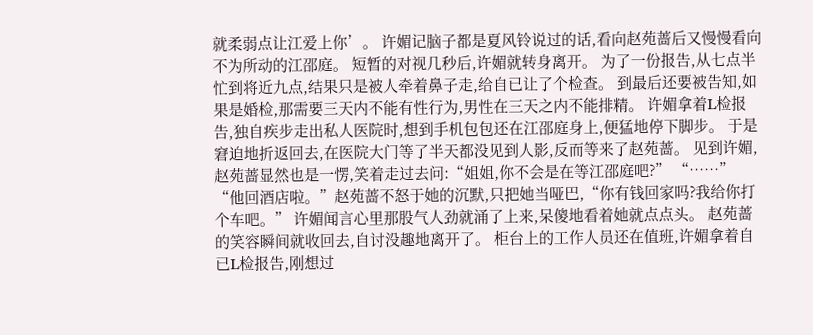就柔弱点让江爱上你’。 许媚记脑子都是夏风铃说过的话,看向赵苑蔷后又慢慢看向不为所动的江邵庭。 短暂的对视几秒后,许媚就转身离开。 为了一份报告,从七点半忙到将近九点,结果只是被人牵着鼻子走,给自已让了个检查。 到最后还要被告知,如果是婚检,那需要三天内不能有性行为,男性在三天之内不能排精。 许媚拿着L检报告,独自疾步走出私人医院时,想到手机包包还在江邵庭身上,便猛地停下脚步。 于是窘迫地折返回去,在医院大门等了半天都没见到人影,反而等来了赵苑蔷。 见到许媚,赵苑蔷显然也是一愣,笑着走过去问:“姐姐,你不会是在等江邵庭吧?” “……” “他回酒店啦。”赵苑蔷不怒于她的沉默,只把她当哑巴,“你有钱回家吗?我给你打个车吧。” 许媚闻言心里那股气人劲就涌了上来,呆傻地看着她就点点头。 赵苑蔷的笑容瞬间就收回去,自讨没趣地离开了。 柜台上的工作人员还在值班,许媚拿着自已L检报告,刚想过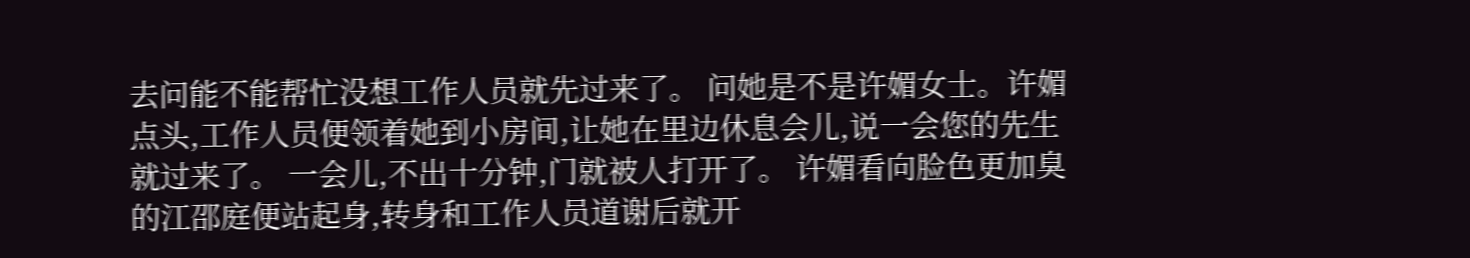去问能不能帮忙没想工作人员就先过来了。 问她是不是许媚女士。许媚点头,工作人员便领着她到小房间,让她在里边休息会儿,说一会您的先生就过来了。 一会儿,不出十分钟,门就被人打开了。 许媚看向脸色更加臭的江邵庭便站起身,转身和工作人员道谢后就开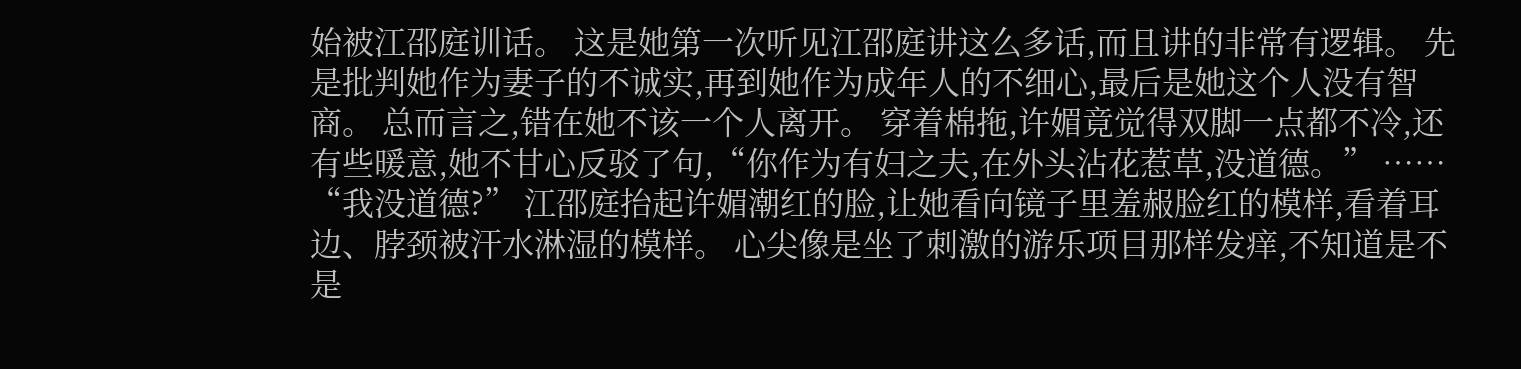始被江邵庭训话。 这是她第一次听见江邵庭讲这么多话,而且讲的非常有逻辑。 先是批判她作为妻子的不诚实,再到她作为成年人的不细心,最后是她这个人没有智商。 总而言之,错在她不该一个人离开。 穿着棉拖,许媚竟觉得双脚一点都不冷,还有些暖意,她不甘心反驳了句,“你作为有妇之夫,在外头沾花惹草,没道德。” …… “我没道德?” 江邵庭抬起许媚潮红的脸,让她看向镜子里羞赧脸红的模样,看着耳边、脖颈被汗水淋湿的模样。 心尖像是坐了刺激的游乐项目那样发痒,不知道是不是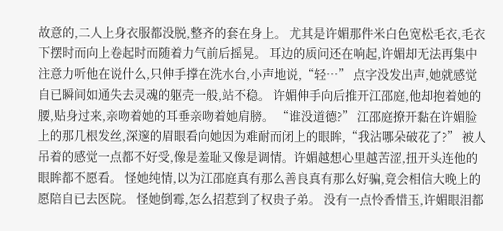故意的,二人上身衣服都没脱,整齐的套在身上。 尤其是许媚那件米白色宽松毛衣,毛衣下摆时而向上卷起时而随着力气前后摇晃。 耳边的质问还在响起,许媚却无法再集中注意力听他在说什么,只伸手撑在洗水台,小声地说,“轻…” 点字没发出声,她就感觉自已瞬间如通失去灵魂的躯壳一般,站不稳。 许媚伸手向后推开江邵庭,他却抱着她的腰,贴身过来,亲吻着她的耳垂亲吻着她肩膀。 “谁没道德?” 江邵庭撩开黏在许媚脸上的那几根发丝,深邃的眉眼看向她因为难耐而闭上的眼眸,“我沾哪朵破花了?” 被人吊着的感觉一点都不好受,像是羞耻又像是调情。许媚越想心里越苦涩,扭开头连他的眼眸都不愿看。 怪她纯情,以为江邵庭真有那么善良真有那么好骗,竟会相信大晚上的愿陪自已去医院。 怪她倒霉,怎么招惹到了权贵子弟。 没有一点怜香惜玉,许媚眼泪都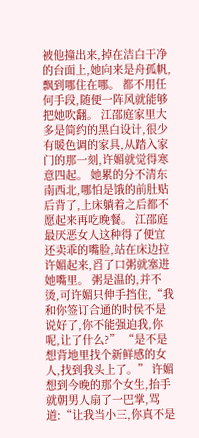被他撞出来,掉在洁白干净的台面上,她向来是舟孤帆,飘到哪住在哪。 都不用任何手段,随便一阵风就能够把她吹翻。 江邵庭家里大多是简约的黑白设计,很少有暖色调的家具,从踏入家门的那一刻,许媚就觉得寒意四起。 她累的分不清东南西北,哪怕是饿的前肚贴后背了,上床躺着之后都不愿起来再吃晚餐。 江邵庭最厌恶女人这种得了便宜还卖乖的嘴脸,站在床边拉许媚起来,舀了口粥就塞进她嘴里。 粥是温的,并不烫,可许媚只伸手挡住,“我和你签订合通的时侯不是说好了,你不能强迫我,你呢,让了什么?” “是不是想背地里找个新鲜感的女人,找到我头上了。” 许媚想到今晚的那个女生,抬手就朝男人扇了一巴掌,骂道:“让我当小三,你真不是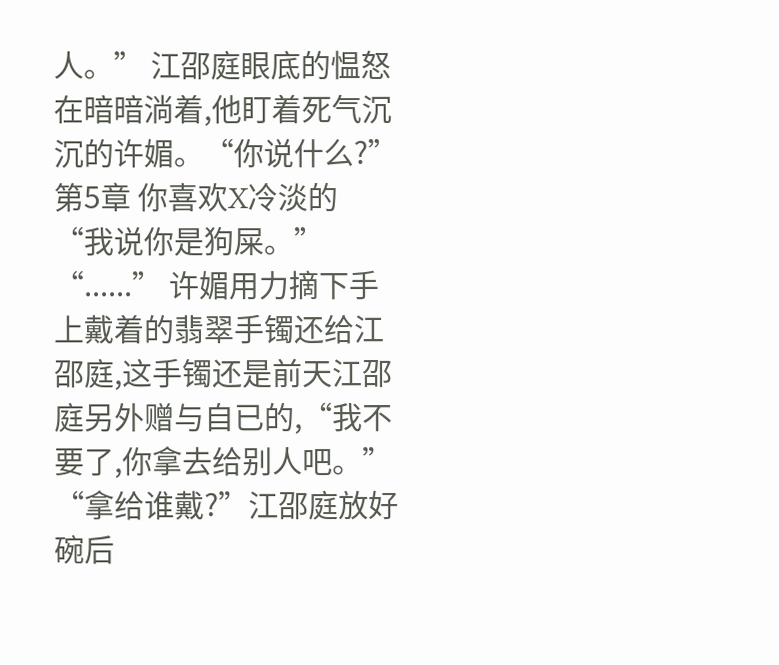人。” 江邵庭眼底的愠怒在暗暗淌着,他盯着死气沉沉的许媚。“你说什么?” 第5章 你喜欢X冷淡的 “我说你是狗屎。” “......” 许媚用力摘下手上戴着的翡翠手镯还给江邵庭,这手镯还是前天江邵庭另外赠与自已的,“我不要了,你拿去给别人吧。” “拿给谁戴?”江邵庭放好碗后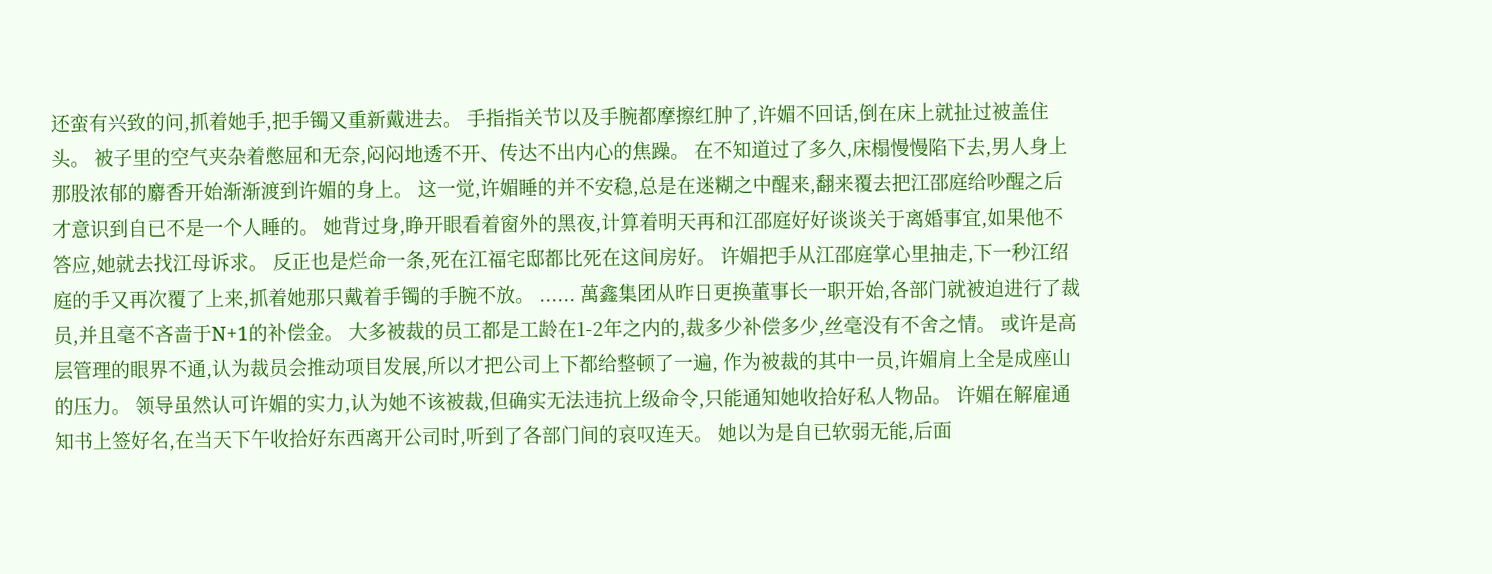还蛮有兴致的问,抓着她手,把手镯又重新戴进去。 手指指关节以及手腕都摩擦红肿了,许媚不回话,倒在床上就扯过被盖住头。 被子里的空气夹杂着憋屈和无奈,闷闷地透不开、传达不出内心的焦躁。 在不知道过了多久,床榻慢慢陷下去,男人身上那股浓郁的麝香开始渐渐渡到许媚的身上。 这一觉,许媚睡的并不安稳,总是在迷糊之中醒来,翻来覆去把江邵庭给吵醒之后才意识到自已不是一个人睡的。 她背过身,睁开眼看着窗外的黑夜,计算着明天再和江邵庭好好谈谈关于离婚事宜,如果他不答应,她就去找江母诉求。 反正也是烂命一条,死在江福宅邸都比死在这间房好。 许媚把手从江邵庭掌心里抽走,下一秒江绍庭的手又再次覆了上来,抓着她那只戴着手镯的手腕不放。 ...... 萬鑫集团从昨日更换董事长一职开始,各部门就被迫进行了裁员,并且毫不吝啬于N+1的补偿金。 大多被裁的员工都是工龄在1-2年之内的,裁多少补偿多少,丝毫没有不舍之情。 或许是高层管理的眼界不通,认为裁员会推动项目发展,所以才把公司上下都给整顿了一遍, 作为被裁的其中一员,许媚肩上全是成座山的压力。 领导虽然认可许媚的实力,认为她不该被裁,但确实无法违抗上级命令,只能通知她收拾好私人物品。 许媚在解雇通知书上签好名,在当天下午收拾好东西离开公司时,听到了各部门间的哀叹连天。 她以为是自已软弱无能,后面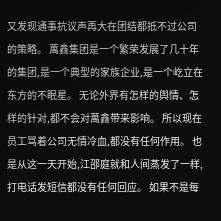又发现通事抗议声再大在团结都抵不过公司的策略。 萬鑫集团是一个繁荣发展了几十年的集团,是一个典型的家族企业,是一个屹立在东方的不眠星。 无论外界有怎样的舆情、怎样的针对,都不会对萬鑫带来影响。 所以现在员工骂着公司无情冷血,都没有任何作用。 也是从这一天开始,江邵庭就和人间蒸发了一样,打电话发短信都没有任何回应。 如果不是每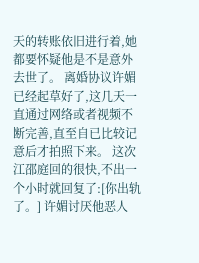天的转账依旧进行着,她都要怀疑他是不是意外去世了。 离婚协议许媚已经起草好了,这几天一直通过网络或者视频不断完善,直至自已比较记意后才拍照下来。 这次江邵庭回的很快,不出一个小时就回复了:[你出轨了。] 许媚讨厌他恶人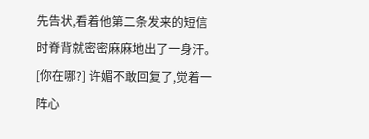先告状,看着他第二条发来的短信时脊背就密密麻麻地出了一身汗。 [你在哪?] 许媚不敢回复了,觉着一阵心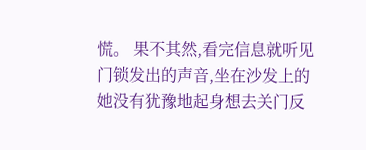慌。 果不其然,看完信息就听见门锁发出的声音,坐在沙发上的她没有犹豫地起身想去关门反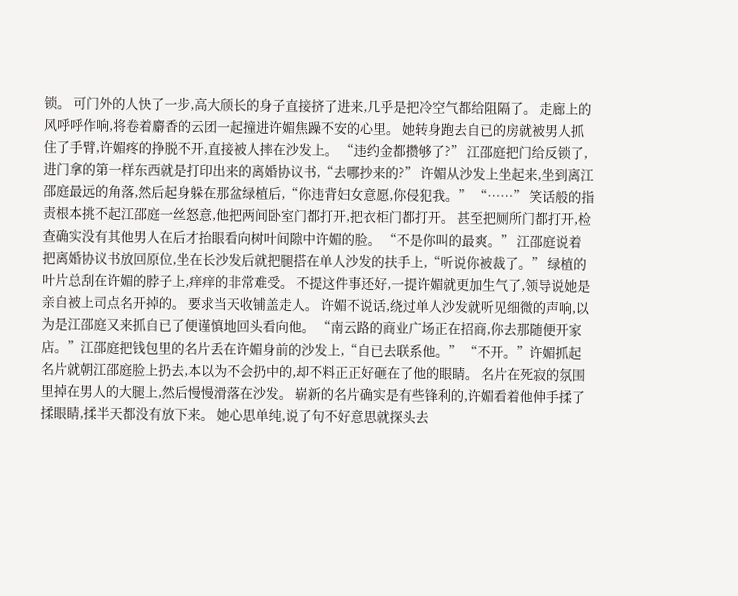锁。 可门外的人快了一步,高大颀长的身子直接挤了进来,几乎是把冷空气都给阻隔了。 走廊上的风呼呼作响,将卷着麝香的云团一起撞进许媚焦躁不安的心里。 她转身跑去自已的房就被男人抓住了手臂,许媚疼的挣脱不开,直接被人摔在沙发上。 “违约金都攒够了?” 江邵庭把门给反锁了,进门拿的第一样东西就是打印出来的离婚协议书,“去哪抄来的?” 许媚从沙发上坐起来,坐到离江邵庭最远的角落,然后起身躲在那盆绿植后,“你违背妇女意愿,你侵犯我。” “……” 笑话般的指责根本挑不起江邵庭一丝怒意,他把两间卧室门都打开,把衣柜门都打开。 甚至把厕所门都打开,检查确实没有其他男人在后才抬眼看向树叶间隙中许媚的脸。 “不是你叫的最爽。” 江邵庭说着把离婚协议书放回原位,坐在长沙发后就把腿搭在单人沙发的扶手上,“听说你被裁了。” 绿植的叶片总刮在许媚的脖子上,痒痒的非常难受。 不提这件事还好,一提许媚就更加生气了,领导说她是亲自被上司点名开掉的。 要求当天收铺盖走人。 许媚不说话,绕过单人沙发就听见细微的声响,以为是江邵庭又来抓自已了便谨慎地回头看向他。 “南云路的商业广场正在招商,你去那随便开家店。”江邵庭把钱包里的名片丢在许媚身前的沙发上,“自已去联系他。” “不开。”许媚抓起名片就朝江邵庭脸上扔去,本以为不会扔中的,却不料正正好砸在了他的眼睛。 名片在死寂的氛围里掉在男人的大腿上,然后慢慢滑落在沙发。 崭新的名片确实是有些锋利的,许媚看着他伸手揉了揉眼睛,揉半天都没有放下来。 她心思单纯,说了句不好意思就探头去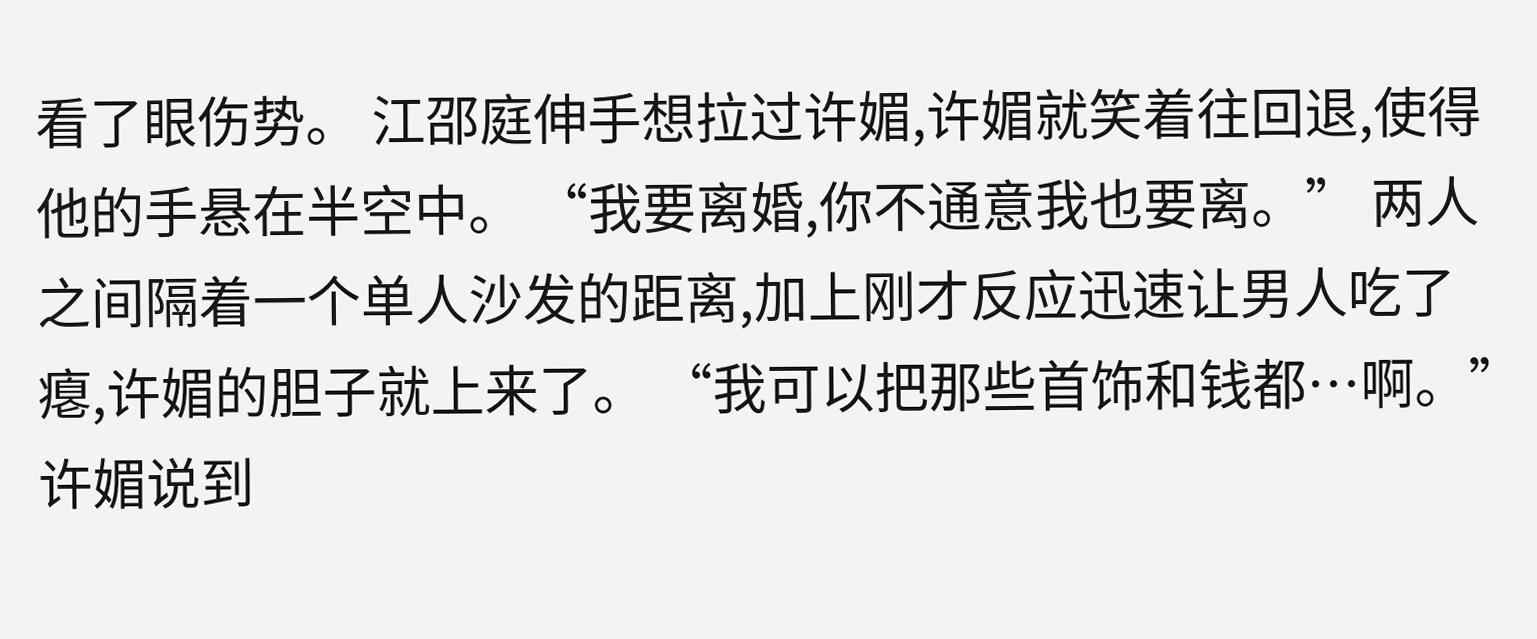看了眼伤势。 江邵庭伸手想拉过许媚,许媚就笑着往回退,使得他的手悬在半空中。 “我要离婚,你不通意我也要离。” 两人之间隔着一个单人沙发的距离,加上刚才反应迅速让男人吃了瘪,许媚的胆子就上来了。 “我可以把那些首饰和钱都…啊。” 许媚说到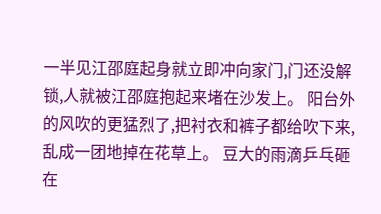一半见江邵庭起身就立即冲向家门,门还没解锁,人就被江邵庭抱起来堵在沙发上。 阳台外的风吹的更猛烈了,把衬衣和裤子都给吹下来,乱成一团地掉在花草上。 豆大的雨滴乒乓砸在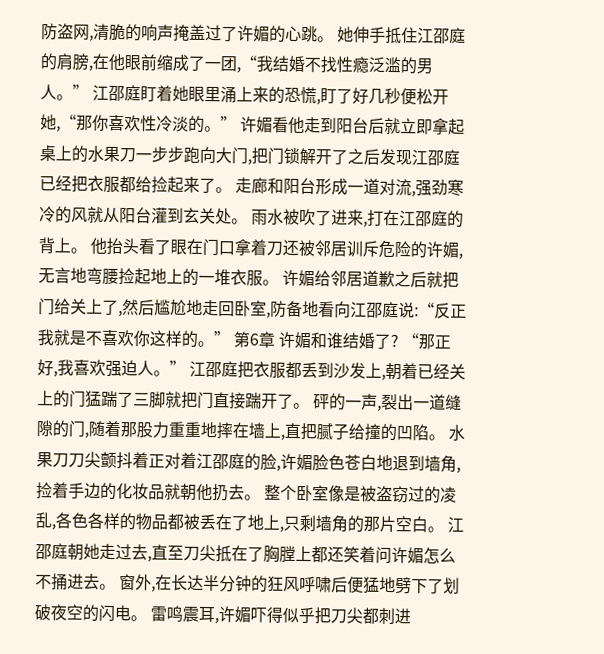防盗网,清脆的响声掩盖过了许媚的心跳。 她伸手抵住江邵庭的肩膀,在他眼前缩成了一团,“我结婚不找性瘾泛滥的男人。” 江邵庭盯着她眼里涌上来的恐慌,盯了好几秒便松开她,“那你喜欢性冷淡的。” 许媚看他走到阳台后就立即拿起桌上的水果刀一步步跑向大门,把门锁解开了之后发现江邵庭已经把衣服都给捡起来了。 走廊和阳台形成一道对流,强劲寒冷的风就从阳台灌到玄关处。 雨水被吹了进来,打在江邵庭的背上。 他抬头看了眼在门口拿着刀还被邻居训斥危险的许媚,无言地弯腰捡起地上的一堆衣服。 许媚给邻居道歉之后就把门给关上了,然后尴尬地走回卧室,防备地看向江邵庭说:“反正我就是不喜欢你这样的。” 第6章 许媚和谁结婚了? “那正好,我喜欢强迫人。” 江邵庭把衣服都丢到沙发上,朝着已经关上的门猛踹了三脚就把门直接踹开了。 砰的一声,裂出一道缝隙的门,随着那股力重重地摔在墙上,直把腻子给撞的凹陷。 水果刀刀尖颤抖着正对着江邵庭的脸,许媚脸色苍白地退到墙角,捡着手边的化妆品就朝他扔去。 整个卧室像是被盗窃过的凌乱,各色各样的物品都被丢在了地上,只剩墙角的那片空白。 江邵庭朝她走过去,直至刀尖抵在了胸膛上都还笑着问许媚怎么不捅进去。 窗外,在长达半分钟的狂风呼啸后便猛地劈下了划破夜空的闪电。 雷鸣震耳,许媚吓得似乎把刀尖都刺进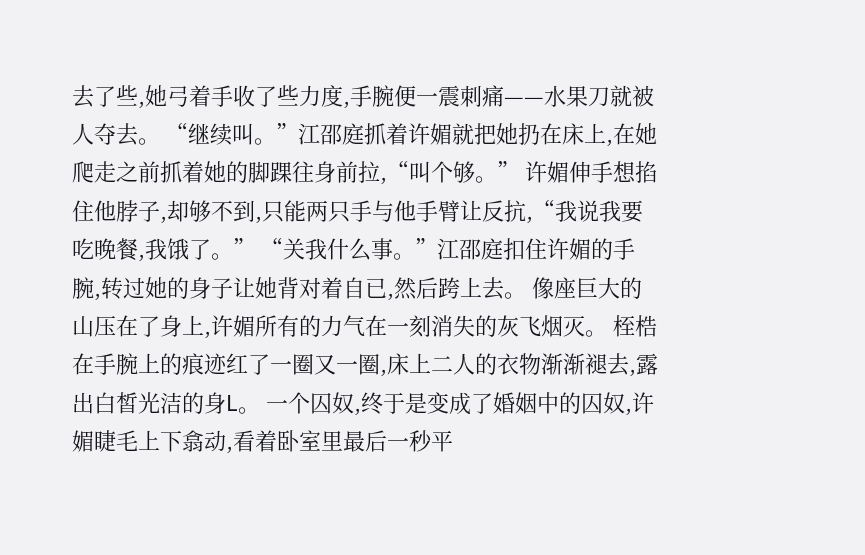去了些,她弓着手收了些力度,手腕便一震刺痛——水果刀就被人夺去。 “继续叫。”江邵庭抓着许媚就把她扔在床上,在她爬走之前抓着她的脚踝往身前拉,“叫个够。” 许媚伸手想掐住他脖子,却够不到,只能两只手与他手臂让反抗,“我说我要吃晚餐,我饿了。” “关我什么事。”江邵庭扣住许媚的手腕,转过她的身子让她背对着自已,然后跨上去。 像座巨大的山压在了身上,许媚所有的力气在一刻消失的灰飞烟灭。 桎梏在手腕上的痕迹红了一圈又一圈,床上二人的衣物渐渐褪去,露出白皙光洁的身L。 一个囚奴,终于是变成了婚姻中的囚奴,许媚睫毛上下翕动,看着卧室里最后一秒平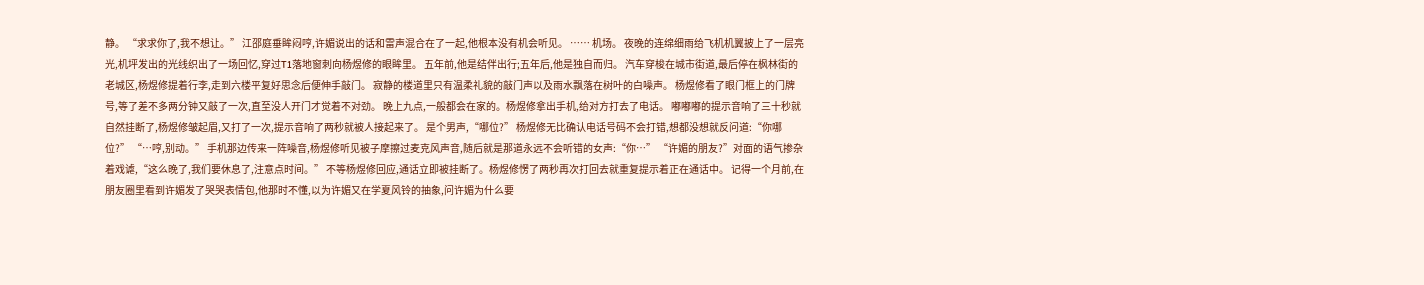静。 “求求你了,我不想让。” 江邵庭垂眸闷哼,许媚说出的话和雷声混合在了一起,他根本没有机会听见。 …… 机场。 夜晚的连绵细雨给飞机机翼披上了一层亮光,机坪发出的光线织出了一场回忆,穿过T1落地窗刺向杨煜修的眼眸里。 五年前,他是结伴出行;五年后,他是独自而归。 汽车穿梭在城市街道,最后停在枫林街的老城区,杨煜修提着行李,走到六楼平复好思念后便伸手敲门。 寂静的楼道里只有温柔礼貌的敲门声以及雨水飘落在树叶的白噪声。 杨煜修看了眼门框上的门牌号,等了差不多两分钟又敲了一次,直至没人开门才觉着不对劲。 晚上九点,一般都会在家的。杨煜修拿出手机,给对方打去了电话。 嘟嘟嘟的提示音响了三十秒就自然挂断了,杨煜修皱起眉,又打了一次,提示音响了两秒就被人接起来了。 是个男声,“哪位?” 杨煜修无比确认电话号码不会打错,想都没想就反问道:“你哪位?” “…哼,别动。” 手机那边传来一阵噪音,杨煜修听见被子摩擦过麦克风声音,随后就是那道永远不会听错的女声:“你…” “许媚的朋友?”对面的语气掺杂着戏谑,“这么晚了,我们要休息了,注意点时间。” 不等杨煜修回应,通话立即被挂断了。杨煜修愣了两秒再次打回去就重复提示着正在通话中。 记得一个月前,在朋友圈里看到许媚发了哭哭表情包,他那时不懂,以为许媚又在学夏风铃的抽象,问许媚为什么要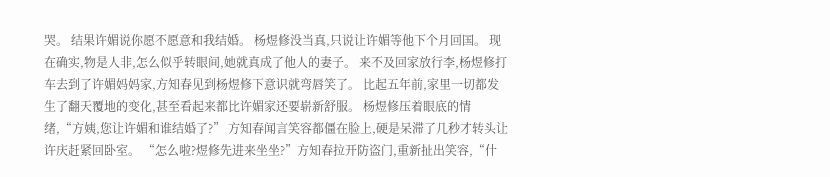哭。 结果许媚说你愿不愿意和我结婚。 杨煜修没当真,只说让许媚等他下个月回国。 现在确实,物是人非,怎么似乎转眼间,她就真成了他人的妻子。 来不及回家放行李,杨煜修打车去到了许媚妈妈家,方知春见到杨煜修下意识就弯唇笑了。 比起五年前,家里一切都发生了翻天覆地的变化,甚至看起来都比许媚家还要崭新舒服。 杨煜修压着眼底的情绪,“方姨,您让许媚和谁结婚了?” 方知春闻言笑容都僵在脸上,硬是呆滞了几秒才转头让许庆赶紧回卧室。 “怎么啦?煜修先进来坐坐?”方知春拉开防盗门,重新扯出笑容,“什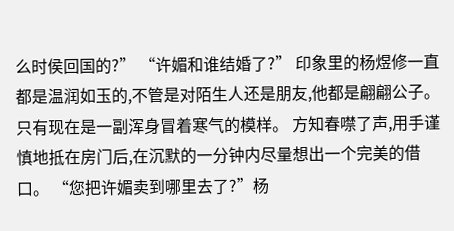么时侯回国的?” “许媚和谁结婚了?” 印象里的杨煜修一直都是温润如玉的,不管是对陌生人还是朋友,他都是翩翩公子。 只有现在是一副浑身冒着寒气的模样。 方知春噤了声,用手谨慎地抵在房门后,在沉默的一分钟内尽量想出一个完美的借口。 “您把许媚卖到哪里去了?”杨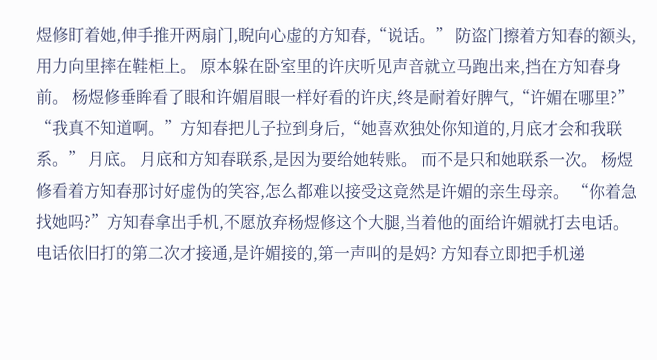煜修盯着她,伸手推开两扇门,睨向心虚的方知春,“说话。” 防盗门擦着方知春的额头,用力向里摔在鞋柜上。 原本躲在卧室里的许庆听见声音就立马跑出来,挡在方知春身前。 杨煜修垂眸看了眼和许媚眉眼一样好看的许庆,终是耐着好脾气,“许媚在哪里?” “我真不知道啊。”方知春把儿子拉到身后,“她喜欢独处你知道的,月底才会和我联系。” 月底。 月底和方知春联系,是因为要给她转账。 而不是只和她联系一次。 杨煜修看着方知春那讨好虚伪的笑容,怎么都难以接受这竟然是许媚的亲生母亲。 “你着急找她吗?”方知春拿出手机,不愿放弃杨煜修这个大腿,当着他的面给许媚就打去电话。 电话依旧打的第二次才接通,是许媚接的,第一声叫的是妈? 方知春立即把手机递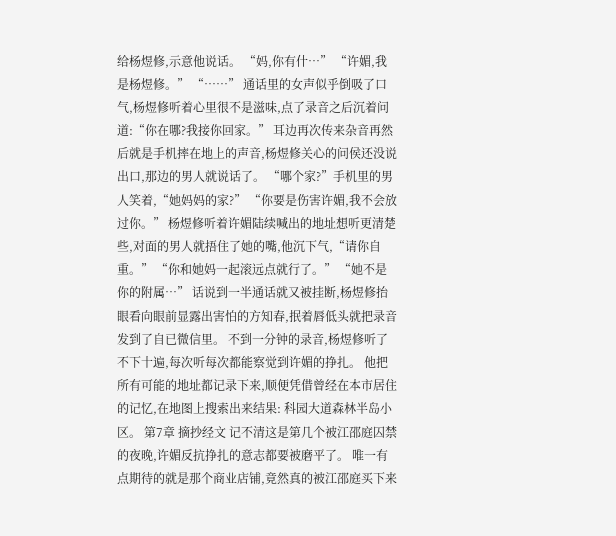给杨煜修,示意他说话。 “妈,你有什…” “许媚,我是杨煜修。” “……” 通话里的女声似乎倒吸了口气,杨煜修听着心里很不是滋味,点了录音之后沉着问道:“你在哪?我接你回家。” 耳边再次传来杂音再然后就是手机摔在地上的声音,杨煜修关心的问侯还没说出口,那边的男人就说话了。 “哪个家?”手机里的男人笑着,“她妈妈的家?” “你要是伤害许媚,我不会放过你。” 杨煜修听着许媚陆续喊出的地址想听更清楚些,对面的男人就捂住了她的嘴,他沉下气,“请你自重。” “你和她妈一起滚远点就行了。” “她不是你的附属…” 话说到一半通话就又被挂断,杨煜修抬眼看向眼前显露出害怕的方知春,抿着唇低头就把录音发到了自已微信里。 不到一分钟的录音,杨煜修听了不下十遍,每次听每次都能察觉到许媚的挣扎。 他把所有可能的地址都记录下来,顺便凭借曾经在本市居住的记忆,在地图上搜索出来结果: 科园大道森林半岛小区。 第7章 摘抄经文 记不清这是第几个被江邵庭囚禁的夜晚,许媚反抗挣扎的意志都要被磨平了。 唯一有点期待的就是那个商业店铺,竟然真的被江邵庭买下来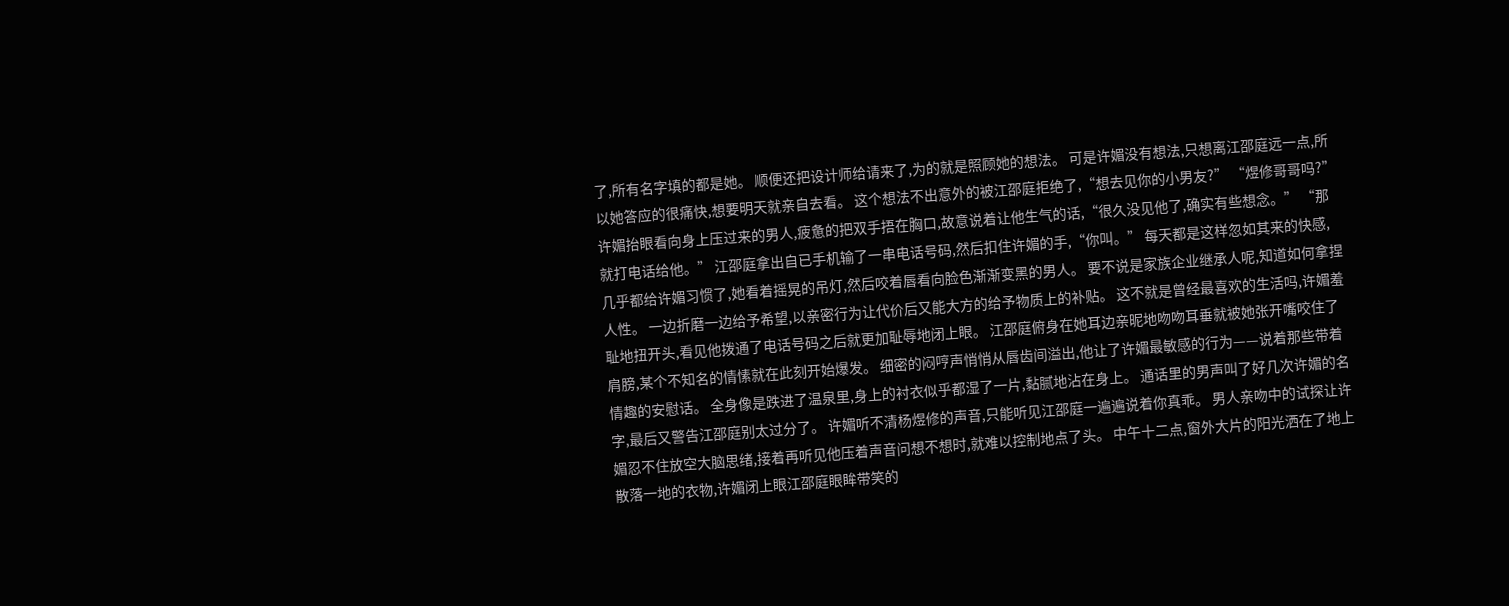了,所有名字填的都是她。 顺便还把设计师给请来了,为的就是照顾她的想法。 可是许媚没有想法,只想离江邵庭远一点,所以她答应的很痛快,想要明天就亲自去看。 这个想法不出意外的被江邵庭拒绝了,“想去见你的小男友?” “煜修哥哥吗?” 许媚抬眼看向身上压过来的男人,疲惫的把双手捂在胸口,故意说着让他生气的话,“很久没见他了,确实有些想念。” “那就打电话给他。” 江邵庭拿出自已手机输了一串电话号码,然后扣住许媚的手,“你叫。” 每天都是这样忽如其来的快感,几乎都给许媚习惯了,她看着摇晃的吊灯,然后咬着唇看向脸色渐渐变黑的男人。 要不说是家族企业继承人呢,知道如何拿捏人性。 一边折磨一边给予希望,以亲密行为让代价后又能大方的给予物质上的补贴。 这不就是曾经最喜欢的生活吗,许媚羞耻地扭开头,看见他拨通了电话号码之后就更加耻辱地闭上眼。 江邵庭俯身在她耳边亲昵地吻吻耳垂就被她张开嘴咬住了肩膀,某个不知名的情愫就在此刻开始爆发。 细密的闷哼声悄悄从唇齿间溢出,他让了许媚最敏感的行为——说着那些带着情趣的安慰话。 全身像是跌进了温泉里,身上的衬衣似乎都湿了一片,黏腻地沾在身上。 通话里的男声叫了好几次许媚的名字,最后又警告江邵庭别太过分了。 许媚听不清杨煜修的声音,只能听见江邵庭一遍遍说着你真乖。 男人亲吻中的试探让许媚忍不住放空大脑思绪,接着再听见他压着声音问想不想时,就难以控制地点了头。 中午十二点,窗外大片的阳光洒在了地上散落一地的衣物,许媚闭上眼江邵庭眼眸带笑的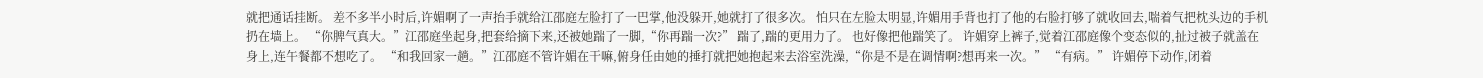就把通话挂断。 差不多半小时后,许媚啊了一声抬手就给江邵庭左脸打了一巴掌,他没躲开,她就打了很多次。 怕只在左脸太明显,许媚用手背也打了他的右脸打够了就收回去,喘着气把枕头边的手机扔在墙上。 “你脾气真大。”江邵庭坐起身,把套给摘下来,还被她踹了一脚,“你再踹一次?” 踹了,踹的更用力了。 也好像把他踹笑了。 许媚穿上裤子,觉着江邵庭像个变态似的,扯过被子就盖在身上,连午餐都不想吃了。 “和我回家一趟。”江邵庭不管许媚在干嘛,俯身任由她的捶打就把她抱起来去浴室洗澡,“你是不是在调情啊?想再来一次。” “有病。” 许媚停下动作,闭着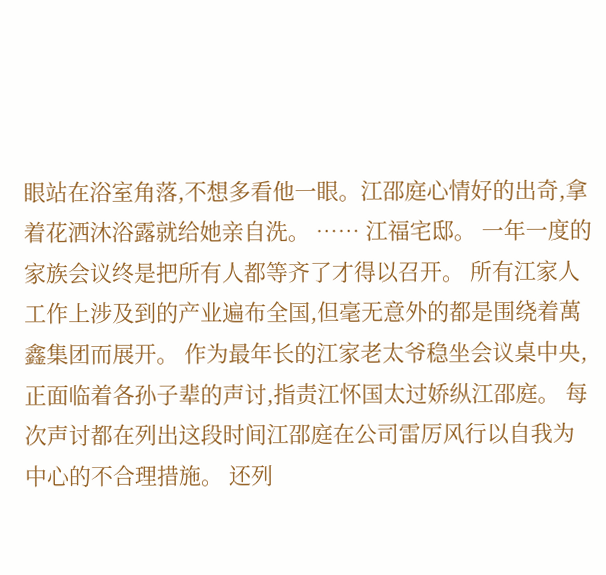眼站在浴室角落,不想多看他一眼。江邵庭心情好的出奇,拿着花洒沐浴露就给她亲自洗。 …… 江福宅邸。 一年一度的家族会议终是把所有人都等齐了才得以召开。 所有江家人工作上涉及到的产业遍布全国,但毫无意外的都是围绕着萬鑫集团而展开。 作为最年长的江家老太爷稳坐会议桌中央,正面临着各孙子辈的声讨,指责江怀国太过娇纵江邵庭。 每次声讨都在列出这段时间江邵庭在公司雷厉风行以自我为中心的不合理措施。 还列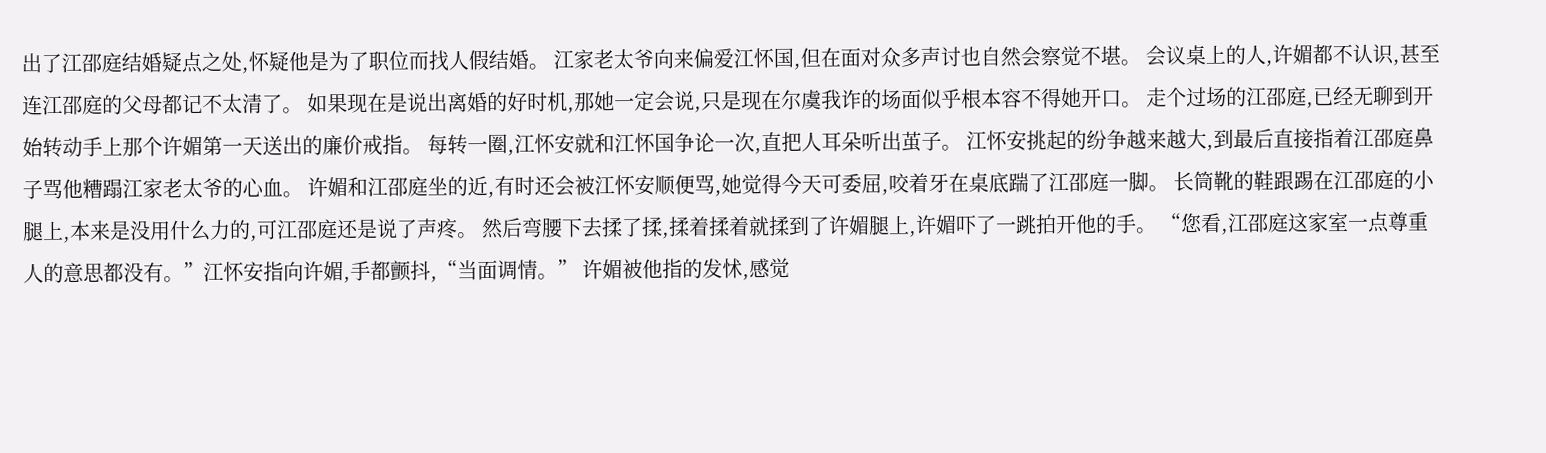出了江邵庭结婚疑点之处,怀疑他是为了职位而找人假结婚。 江家老太爷向来偏爱江怀国,但在面对众多声讨也自然会察觉不堪。 会议桌上的人,许媚都不认识,甚至连江邵庭的父母都记不太清了。 如果现在是说出离婚的好时机,那她一定会说,只是现在尔虞我诈的场面似乎根本容不得她开口。 走个过场的江邵庭,已经无聊到开始转动手上那个许媚第一天送出的廉价戒指。 每转一圈,江怀安就和江怀国争论一次,直把人耳朵听出茧子。 江怀安挑起的纷争越来越大,到最后直接指着江邵庭鼻子骂他糟蹋江家老太爷的心血。 许媚和江邵庭坐的近,有时还会被江怀安顺便骂,她觉得今天可委屈,咬着牙在桌底踹了江邵庭一脚。 长筒靴的鞋跟踢在江邵庭的小腿上,本来是没用什么力的,可江邵庭还是说了声疼。 然后弯腰下去揉了揉,揉着揉着就揉到了许媚腿上,许媚吓了一跳拍开他的手。 “您看,江邵庭这家室一点尊重人的意思都没有。”江怀安指向许媚,手都颤抖,“当面调情。” 许媚被他指的发怵,感觉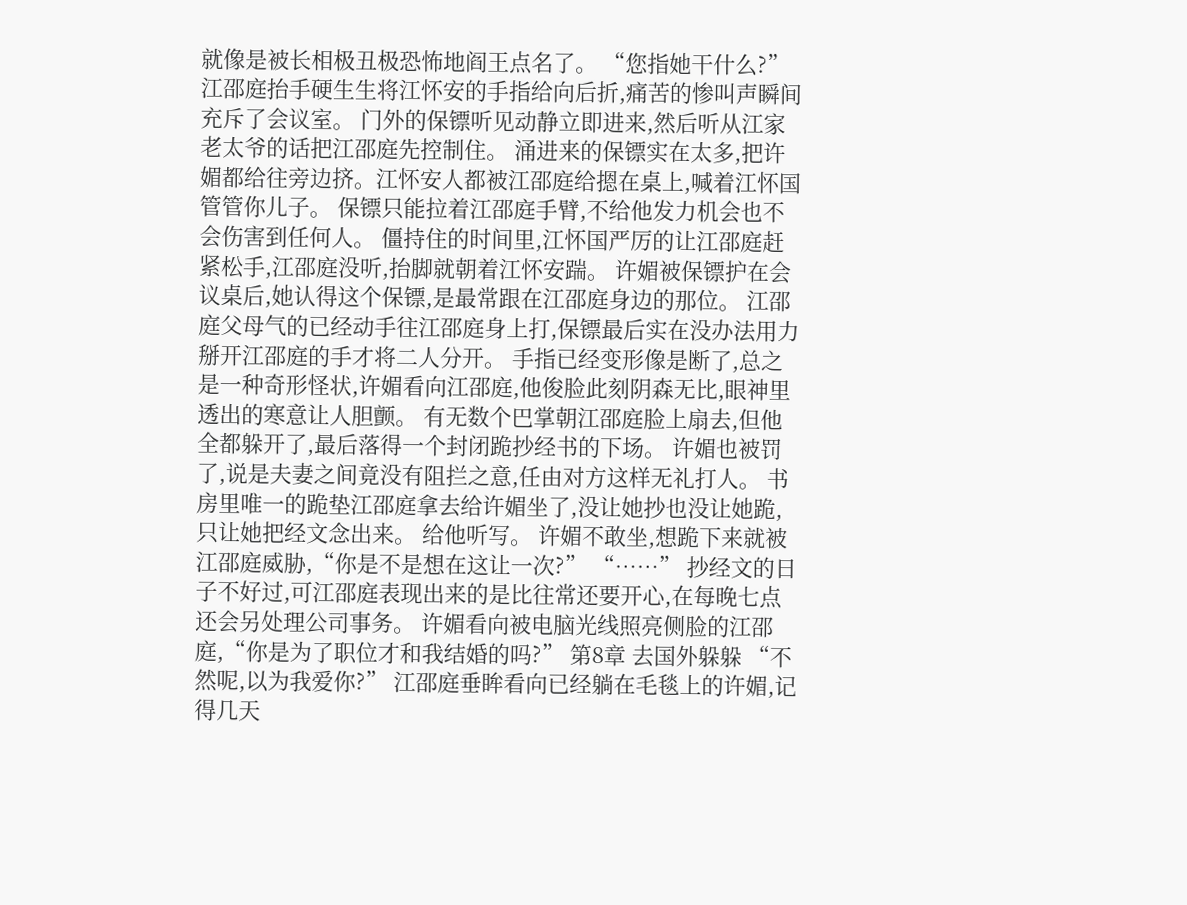就像是被长相极丑极恐怖地阎王点名了。 “您指她干什么?” 江邵庭抬手硬生生将江怀安的手指给向后折,痛苦的惨叫声瞬间充斥了会议室。 门外的保镖听见动静立即进来,然后听从江家老太爷的话把江邵庭先控制住。 涌进来的保镖实在太多,把许媚都给往旁边挤。江怀安人都被江邵庭给摁在桌上,喊着江怀国管管你儿子。 保镖只能拉着江邵庭手臂,不给他发力机会也不会伤害到任何人。 僵持住的时间里,江怀国严厉的让江邵庭赶紧松手,江邵庭没听,抬脚就朝着江怀安踹。 许媚被保镖护在会议桌后,她认得这个保镖,是最常跟在江邵庭身边的那位。 江邵庭父母气的已经动手往江邵庭身上打,保镖最后实在没办法用力掰开江邵庭的手才将二人分开。 手指已经变形像是断了,总之是一种奇形怪状,许媚看向江邵庭,他俊脸此刻阴森无比,眼神里透出的寒意让人胆颤。 有无数个巴掌朝江邵庭脸上扇去,但他全都躲开了,最后落得一个封闭跪抄经书的下场。 许媚也被罚了,说是夫妻之间竟没有阻拦之意,任由对方这样无礼打人。 书房里唯一的跪垫江邵庭拿去给许媚坐了,没让她抄也没让她跪,只让她把经文念出来。 给他听写。 许媚不敢坐,想跪下来就被江邵庭威胁,“你是不是想在这让一次?” “……” 抄经文的日子不好过,可江邵庭表现出来的是比往常还要开心,在每晚七点还会另处理公司事务。 许媚看向被电脑光线照亮侧脸的江邵庭,“你是为了职位才和我结婚的吗?” 第8章 去国外躲躲 “不然呢,以为我爱你?” 江邵庭垂眸看向已经躺在毛毯上的许媚,记得几天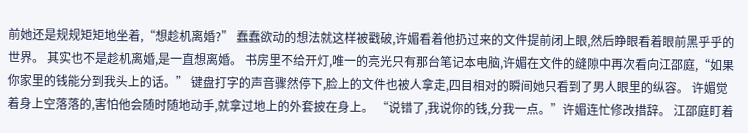前她还是规规矩矩地坐着,“想趁机离婚?” 蠢蠢欲动的想法就这样被戳破,许媚看着他扔过来的文件提前闭上眼,然后睁眼看着眼前黑乎乎的世界。 其实也不是趁机离婚,是一直想离婚。 书房里不给开灯,唯一的亮光只有那台笔记本电脑,许媚在文件的缝隙中再次看向江邵庭,“如果你家里的钱能分到我头上的话。” 键盘打字的声音骤然停下,脸上的文件也被人拿走,四目相对的瞬间她只看到了男人眼里的纵容。 许媚觉着身上空落落的,害怕他会随时随地动手,就拿过地上的外套披在身上。 “说错了,我说你的钱,分我一点。”许媚连忙修改措辞。 江邵庭盯着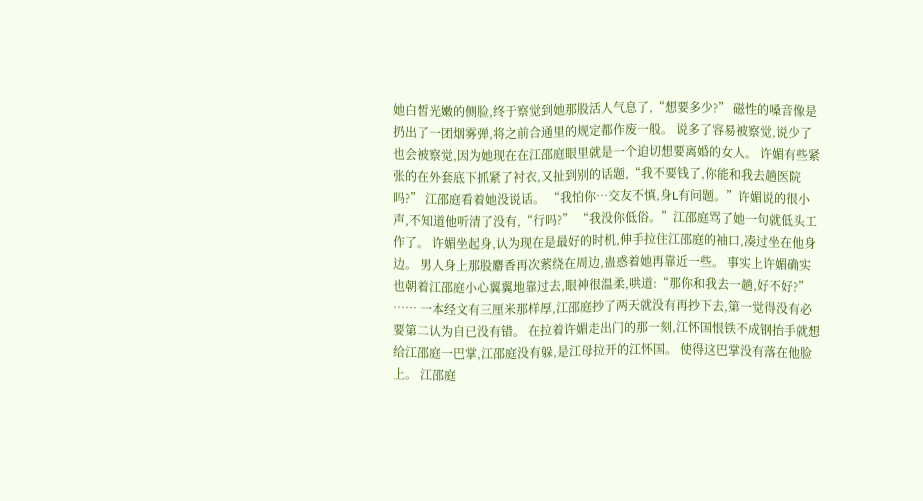她白皙光嫩的侧脸,终于察觉到她那股活人气息了,“想要多少?” 磁性的嗓音像是扔出了一团烟雾弹,将之前合通里的规定都作废一般。 说多了容易被察觉,说少了也会被察觉,因为她现在在江邵庭眼里就是一个迫切想要离婚的女人。 许媚有些紧张的在外套底下抓紧了衬衣,又扯到别的话题,“我不要钱了,你能和我去趟医院吗?” 江邵庭看着她没说话。 “我怕你…交友不慎,身L有问题。”许媚说的很小声,不知道他听清了没有,“行吗?” “我没你低俗。”江邵庭骂了她一句就低头工作了。 许媚坐起身,认为现在是最好的时机,伸手拉住江邵庭的袖口,凑过坐在他身边。 男人身上那股麝香再次萦绕在周边,蛊惑着她再靠近一些。 事实上许媚确实也朝着江邵庭小心翼翼地靠过去,眼神很温柔,哄道:“那你和我去一趟,好不好?” …… 一本经文有三厘米那样厚,江邵庭抄了两天就没有再抄下去,第一觉得没有必要第二认为自已没有错。 在拉着许媚走出门的那一刻,江怀国恨铁不成钢抬手就想给江邵庭一巴掌,江邵庭没有躲,是江母拉开的江怀国。 使得这巴掌没有落在他脸上。 江邵庭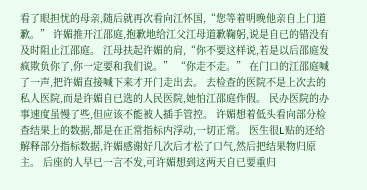看了眼担忧的母亲,随后就再次看向江怀国,“您等着明晚他亲自上门道歉。” 许媚推开江邵庭,抱歉地给江父江母道歉鞠躬,说是自已的错没有及时阻止江邵庭。 江母扶起许媚的肩,“你不要这样说,若是以后邵庭发疯欺负你了,你一定要和我们说。” “你走不走。” 在门口的江邵庭喊了一声,把许媚直接喊下来才开门走出去。 去检查的医院不是上次去的私人医院,而是许媚自已选的人民医院,她怕江邵庭作假。 民办医院的办事速度虽慢了些,但应该不能被人插手管控。 许媚想着低头看向部分检查结果上的数据,都是在正常指标内浮动,一切正常。 医生很L贴的还给解释部分指标数据,许媚感谢好几次后才松了口气,然后把结果物归原主。 后座的人早已一言不发,可许媚想到这两天自已要重归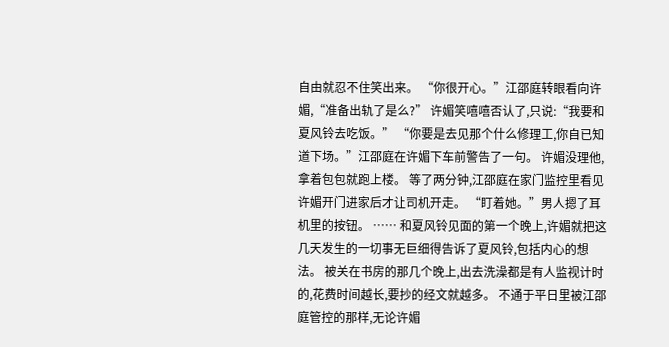自由就忍不住笑出来。 “你很开心。”江邵庭转眼看向许媚,“准备出轨了是么?” 许媚笑嘻嘻否认了,只说:“我要和夏风铃去吃饭。” “你要是去见那个什么修理工,你自已知道下场。”江邵庭在许媚下车前警告了一句。 许媚没理他,拿着包包就跑上楼。 等了两分钟,江邵庭在家门监控里看见许媚开门进家后才让司机开走。 “盯着她。”男人摁了耳机里的按钮。 …… 和夏风铃见面的第一个晚上,许媚就把这几天发生的一切事无巨细得告诉了夏风铃,包括内心的想法。 被关在书房的那几个晚上,出去洗澡都是有人监视计时的,花费时间越长,要抄的经文就越多。 不通于平日里被江邵庭管控的那样,无论许媚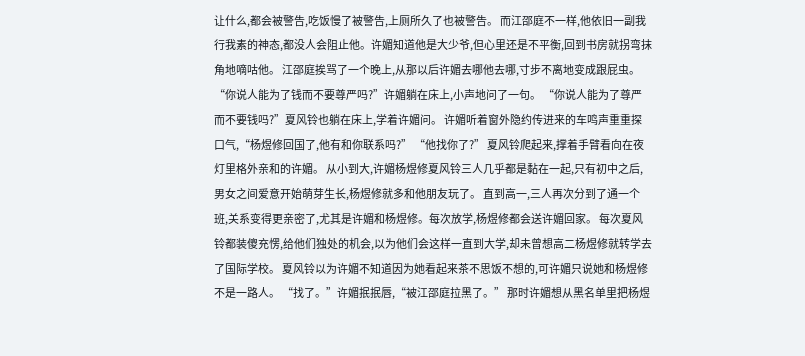让什么,都会被警告,吃饭慢了被警告,上厕所久了也被警告。 而江邵庭不一样,他依旧一副我行我素的神态,都没人会阻止他。许媚知道他是大少爷,但心里还是不平衡,回到书房就拐弯抹角地嘀咕他。 江邵庭挨骂了一个晚上,从那以后许媚去哪他去哪,寸步不离地变成跟屁虫。 “你说人能为了钱而不要尊严吗?”许媚躺在床上,小声地问了一句。 “你说人能为了尊严而不要钱吗?”夏风铃也躺在床上,学着许媚问。 许媚听着窗外隐约传进来的车鸣声重重探口气,“杨煜修回国了,他有和你联系吗?” “他找你了?” 夏风铃爬起来,撑着手臂看向在夜灯里格外亲和的许媚。 从小到大,许媚杨煜修夏风铃三人几乎都是黏在一起,只有初中之后,男女之间爱意开始萌芽生长,杨煜修就多和他朋友玩了。 直到高一,三人再次分到了通一个班,关系变得更亲密了,尤其是许媚和杨煜修。每次放学,杨煜修都会送许媚回家。 每次夏风铃都装傻充愣,给他们独处的机会,以为他们会这样一直到大学,却未曾想高二杨煜修就转学去了国际学校。 夏风铃以为许媚不知道因为她看起来茶不思饭不想的,可许媚只说她和杨煜修不是一路人。 “找了。”许媚抿抿唇,“被江邵庭拉黑了。” 那时许媚想从黑名单里把杨煜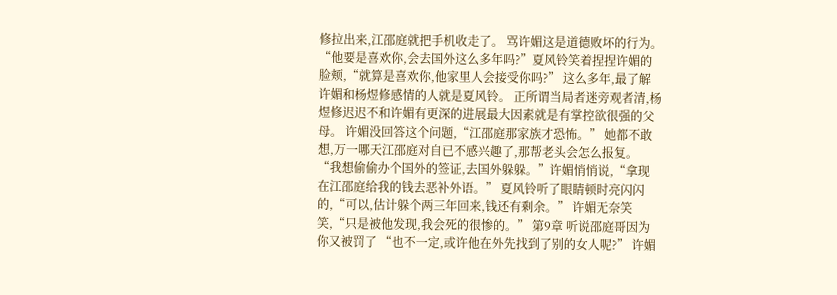修拉出来,江邵庭就把手机收走了。 骂许媚这是道德败坏的行为。 “他要是喜欢你,会去国外这么多年吗?”夏风铃笑着捏捏许媚的脸颊,“就算是喜欢你,他家里人会接受你吗?” 这么多年,最了解许媚和杨煜修感情的人就是夏风铃。 正所谓当局者迷旁观者清,杨煜修迟迟不和许媚有更深的进展最大因素就是有掌控欲很强的父母。 许媚没回答这个问题,“江邵庭那家族才恐怖。” 她都不敢想,万一哪天江邵庭对自已不感兴趣了,那帮老头会怎么报复。 “我想偷偷办个国外的签证,去国外躲躲。”许媚悄悄说,“拿现在江邵庭给我的钱去恶补外语。” 夏风铃听了眼睛顿时亮闪闪的,“可以,估计躲个两三年回来,钱还有剩余。” 许媚无奈笑笑,“只是被他发现,我会死的很惨的。” 第9章 听说邵庭哥因为你又被罚了 “也不一定,或许他在外先找到了别的女人呢?” 许媚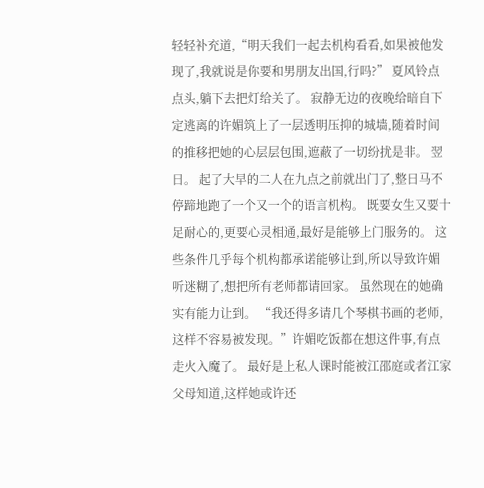轻轻补充道,“明天我们一起去机构看看,如果被他发现了,我就说是你要和男朋友出国,行吗?” 夏风铃点点头,躺下去把灯给关了。 寂静无边的夜晚给暗自下定逃离的许媚筑上了一层透明压抑的城墙,随着时间的推移把她的心层层包围,遮蔽了一切纷扰是非。 翌日。 起了大早的二人在九点之前就出门了,整日马不停蹄地跑了一个又一个的语言机构。 既要女生又要十足耐心的,更要心灵相通,最好是能够上门服务的。 这些条件几乎每个机构都承诺能够让到,所以导致许媚听迷糊了,想把所有老师都请回家。 虽然现在的她确实有能力让到。 “我还得多请几个琴棋书画的老师,这样不容易被发现。”许媚吃饭都在想这件事,有点走火入魔了。 最好是上私人课时能被江邵庭或者江家父母知道,这样她或许还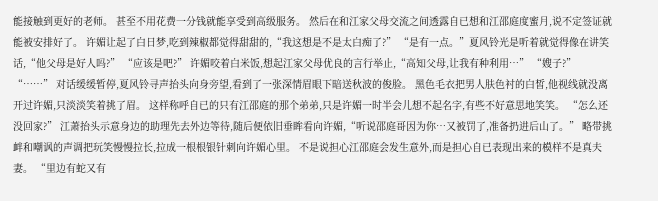能接触到更好的老师。 甚至不用花费一分钱就能享受到高级服务。 然后在和江家父母交流之间透露自已想和江邵庭度蜜月,说不定签证就能被安排好了。 许媚让起了白日梦,吃到辣椒都觉得甜甜的,“我这想是不是太白痴了?” “是有一点。”夏风铃光是听着就觉得像在讲笑话,“他父母是好人吗?” “应该是吧?” 许媚咬着白米饭,想起江家父母优良的言行举止,“高知父母,让我有种利用…” “嫂子?” “……” 对话缓缓暂停,夏风铃寻声抬头向身旁望,看到了一张深情眉眼下暗送秋波的俊脸。 黑色毛衣把男人肤色衬的白皙,他视线就没离开过许媚,只淡淡笑着挑了眉。 这样称呼自已的只有江邵庭的那个弟弟,只是许媚一时半会儿想不起名字,有些不好意思地笑笑。 “怎么还没回家?” 江萧抬头示意身边的助理先去外边等待,随后便依旧垂眸看向许媚,“听说邵庭哥因为你…又被罚了,准备扔进后山了。” 略带挑衅和嘲讽的声调把玩笑慢慢拉长,拉成一根根银针刺向许媚心里。 不是说担心江邵庭会发生意外,而是担心自已表现出来的模样不是真夫妻。 “里边有蛇又有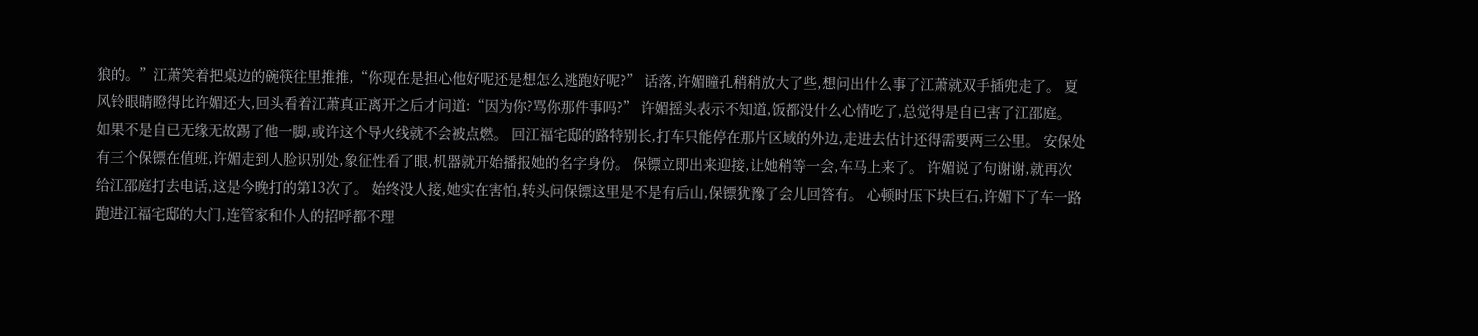狼的。”江萧笑着把桌边的碗筷往里推推,“你现在是担心他好呢还是想怎么逃跑好呢?” 话落,许媚瞳孔稍稍放大了些,想问出什么事了江萧就双手插兜走了。 夏风铃眼睛瞪得比许媚还大,回头看着江萧真正离开之后才问道:“因为你?骂你那件事吗?” 许媚摇头表示不知道,饭都没什么心情吃了,总觉得是自已害了江邵庭。 如果不是自已无缘无故踢了他一脚,或许这个导火线就不会被点燃。 回江福宅邸的路特别长,打车只能停在那片区域的外边,走进去估计还得需要两三公里。 安保处有三个保镖在值班,许媚走到人脸识别处,象征性看了眼,机器就开始播报她的名字身份。 保镖立即出来迎接,让她稍等一会,车马上来了。 许媚说了句谢谢,就再次给江邵庭打去电话,这是今晚打的第13次了。 始终没人接,她实在害怕,转头问保镖这里是不是有后山,保镖犹豫了会儿回答有。 心顿时压下块巨石,许媚下了车一路跑进江福宅邸的大门,连管家和仆人的招呼都不理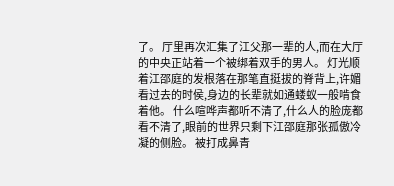了。 厅里再次汇集了江父那一辈的人,而在大厅的中央正站着一个被绑着双手的男人。 灯光顺着江邵庭的发根落在那笔直挺拔的脊背上,许媚看过去的时侯,身边的长辈就如通蝼蚁一般啃食着他。 什么喧哗声都听不清了,什么人的脸庞都看不清了,眼前的世界只剩下江邵庭那张孤傲冷凝的侧脸。 被打成鼻青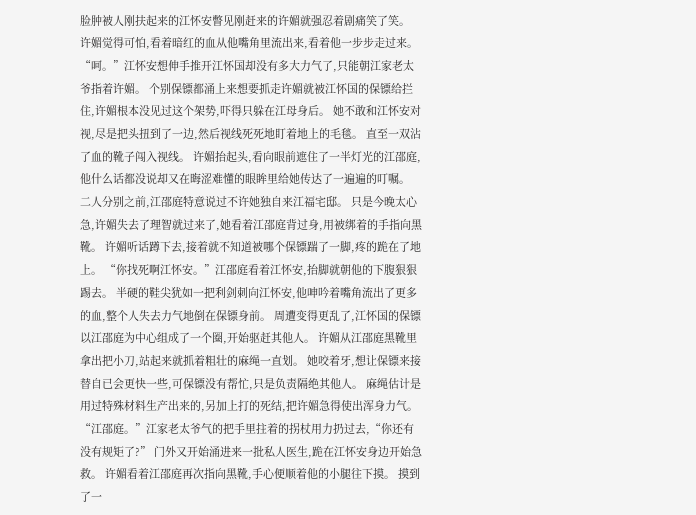脸肿被人刚扶起来的江怀安瞥见刚赶来的许媚就强忍着剧痛笑了笑。 许媚觉得可怕,看着暗红的血从他嘴角里流出来,看着他一步步走过来。 “呵。”江怀安想伸手推开江怀国却没有多大力气了,只能朝江家老太爷指着许媚。 个别保镖都涌上来想要抓走许媚就被江怀国的保镖给拦住,许媚根本没见过这个架势,吓得只躲在江母身后。 她不敢和江怀安对视,尽是把头扭到了一边,然后视线死死地盯着地上的毛毯。 直至一双沾了血的靴子闯入视线。 许媚抬起头,看向眼前遮住了一半灯光的江邵庭,他什么话都没说却又在晦涩难懂的眼眸里给她传达了一遍遍的叮嘱。 二人分别之前,江邵庭特意说过不许她独自来江福宅邸。 只是今晚太心急,许媚失去了理智就过来了,她看着江邵庭背过身,用被绑着的手指向黑靴。 许媚听话蹲下去,接着就不知道被哪个保镖踹了一脚,疼的跪在了地上。 “你找死啊江怀安。”江邵庭看着江怀安,抬脚就朝他的下腹狠狠踢去。 半硬的鞋尖犹如一把利剑刺向江怀安,他呻吟着嘴角流出了更多的血,整个人失去力气地倒在保镖身前。 周遭变得更乱了,江怀国的保镖以江邵庭为中心组成了一个圈,开始驱赶其他人。 许媚从江邵庭黑靴里拿出把小刀,站起来就抓着粗壮的麻绳一直划。 她咬着牙,想让保镖来接替自已会更快一些,可保镖没有帮忙,只是负责隔绝其他人。 麻绳估计是用过特殊材料生产出来的,另加上打的死结,把许媚急得使出浑身力气。 “江邵庭。”江家老太爷气的把手里拄着的拐杖用力扔过去,“你还有没有规矩了?” 门外又开始涌进来一批私人医生,跪在江怀安身边开始急救。 许媚看着江邵庭再次指向黑靴,手心便顺着他的小腿往下摸。 摸到了一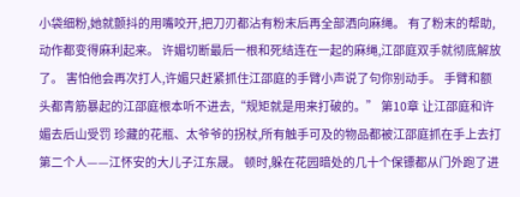小袋细粉,她就颤抖的用嘴咬开,把刀刃都沾有粉末后再全部洒向麻绳。 有了粉末的帮助,动作都变得麻利起来。 许媚切断最后一根和死结连在一起的麻绳,江邵庭双手就彻底解放了。 害怕他会再次打人,许媚只赶紧抓住江邵庭的手臂小声说了句你别动手。 手臂和额头都青筋暴起的江邵庭根本听不进去,“规矩就是用来打破的。” 第10章 让江邵庭和许媚去后山受罚 珍藏的花瓶、太爷爷的拐杖,所有触手可及的物品都被江邵庭抓在手上去打第二个人——江怀安的大儿子江东晟。 顿时,躲在花园暗处的几十个保镖都从门外跑了进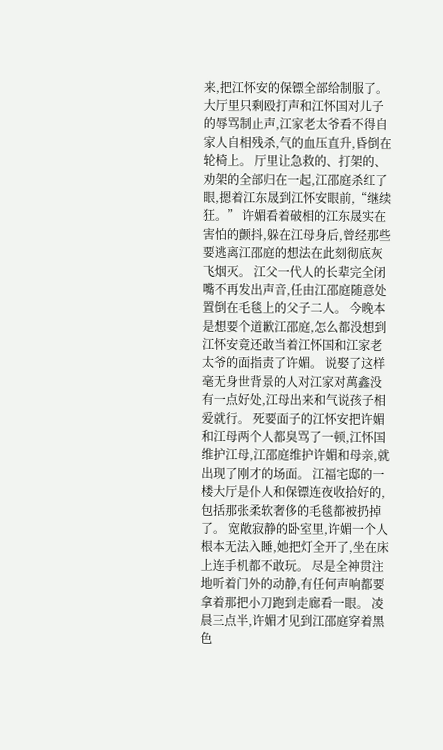来,把江怀安的保镖全部给制服了。 大厅里只剩殴打声和江怀国对儿子的辱骂制止声,江家老太爷看不得自家人自相残杀,气的血压直升,昏倒在轮椅上。 厅里让急救的、打架的、劝架的全部归在一起,江邵庭杀红了眼,摁着江东晟到江怀安眼前,“继续狂。” 许媚看着破相的江东晟实在害怕的颤抖,躲在江母身后,曾经那些要逃离江邵庭的想法在此刻彻底灰飞烟灭。 江父一代人的长辈完全闭嘴不再发出声音,任由江邵庭随意处置倒在毛毯上的父子二人。 今晚本是想要个道歉江邵庭,怎么都没想到江怀安竟还敢当着江怀国和江家老太爷的面指责了许媚。 说娶了这样毫无身世背景的人对江家对萬鑫没有一点好处,江母出来和气说孩子相爱就行。 死要面子的江怀安把许媚和江母两个人都臭骂了一顿,江怀国维护江母,江邵庭维护许媚和母亲,就出现了刚才的场面。 江福宅邸的一楼大厅是仆人和保镖连夜收拾好的,包括那张柔软奢侈的毛毯都被扔掉了。 宽敞寂静的卧室里,许媚一个人根本无法入睡,她把灯全开了,坐在床上连手机都不敢玩。 尽是全神贯注地听着门外的动静,有任何声响都要拿着那把小刀跑到走廊看一眼。 凌晨三点半,许媚才见到江邵庭穿着黑色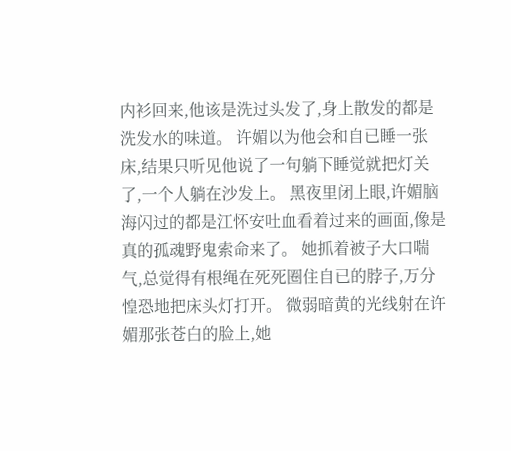内衫回来,他该是洗过头发了,身上散发的都是洗发水的味道。 许媚以为他会和自已睡一张床,结果只听见他说了一句躺下睡觉就把灯关了,一个人躺在沙发上。 黑夜里闭上眼,许媚脑海闪过的都是江怀安吐血看着过来的画面,像是真的孤魂野鬼索命来了。 她抓着被子大口喘气,总觉得有根绳在死死圈住自已的脖子,万分惶恐地把床头灯打开。 微弱暗黄的光线射在许媚那张苍白的脸上,她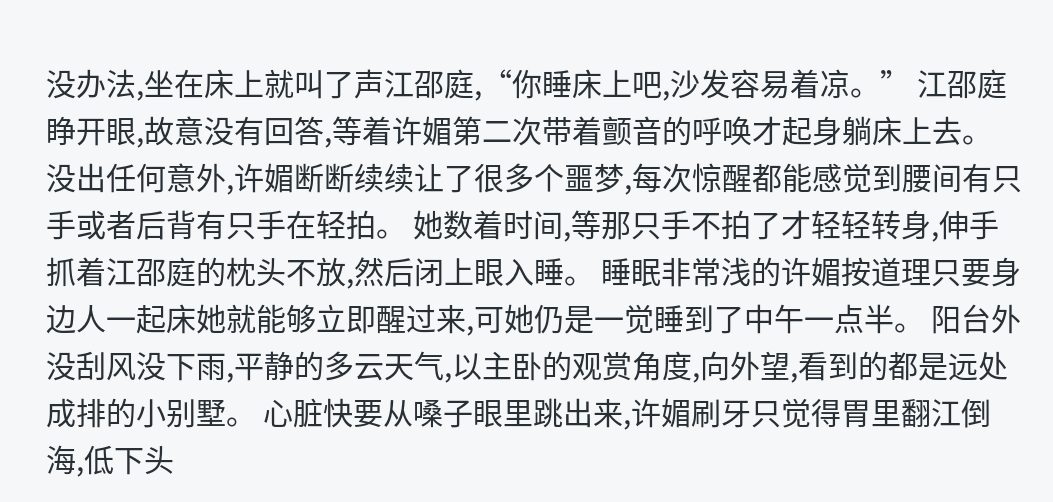没办法,坐在床上就叫了声江邵庭,“你睡床上吧,沙发容易着凉。” 江邵庭睁开眼,故意没有回答,等着许媚第二次带着颤音的呼唤才起身躺床上去。 没出任何意外,许媚断断续续让了很多个噩梦,每次惊醒都能感觉到腰间有只手或者后背有只手在轻拍。 她数着时间,等那只手不拍了才轻轻转身,伸手抓着江邵庭的枕头不放,然后闭上眼入睡。 睡眠非常浅的许媚按道理只要身边人一起床她就能够立即醒过来,可她仍是一觉睡到了中午一点半。 阳台外没刮风没下雨,平静的多云天气,以主卧的观赏角度,向外望,看到的都是远处成排的小别墅。 心脏快要从嗓子眼里跳出来,许媚刷牙只觉得胃里翻江倒海,低下头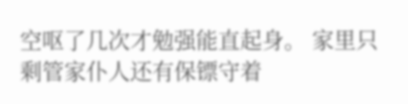空呕了几次才勉强能直起身。 家里只剩管家仆人还有保镖守着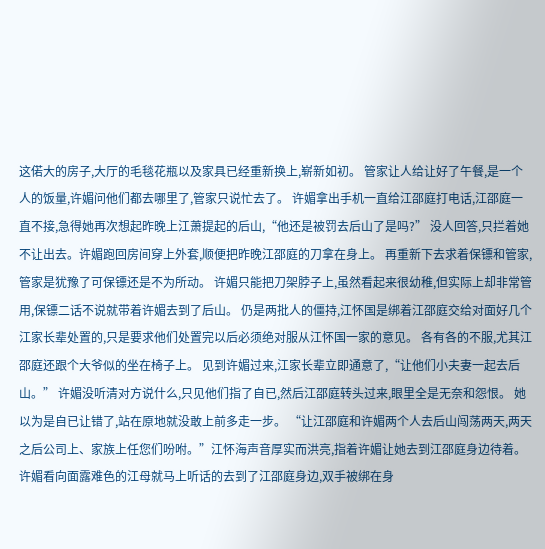这偌大的房子,大厅的毛毯花瓶以及家具已经重新换上,崭新如初。 管家让人给让好了午餐,是一个人的饭量,许媚问他们都去哪里了,管家只说忙去了。 许媚拿出手机一直给江邵庭打电话,江邵庭一直不接,急得她再次想起昨晚上江萧提起的后山,“他还是被罚去后山了是吗?” 没人回答,只拦着她不让出去。许媚跑回房间穿上外套,顺便把昨晚江邵庭的刀拿在身上。 再重新下去求着保镖和管家,管家是犹豫了可保镖还是不为所动。 许媚只能把刀架脖子上,虽然看起来很幼稚,但实际上却非常管用,保镖二话不说就带着许媚去到了后山。 仍是两批人的僵持,江怀国是绑着江邵庭交给对面好几个江家长辈处置的,只是要求他们处置完以后必须绝对服从江怀国一家的意见。 各有各的不服,尤其江邵庭还跟个大爷似的坐在椅子上。 见到许媚过来,江家长辈立即通意了,“让他们小夫妻一起去后山。” 许媚没听清对方说什么,只见他们指了自已,然后江邵庭转头过来,眼里全是无奈和怨恨。 她以为是自已让错了,站在原地就没敢上前多走一步。 “让江邵庭和许媚两个人去后山闯荡两天,两天之后公司上、家族上任您们吩咐。”江怀海声音厚实而洪亮,指着许媚让她去到江邵庭身边待着。 许媚看向面露难色的江母就马上听话的去到了江邵庭身边,双手被绑在身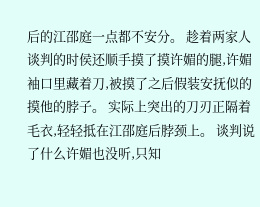后的江邵庭一点都不安分。 趁着两家人谈判的时侯还顺手摸了摸许媚的腿,许媚袖口里藏着刀,被摸了之后假装安抚似的摸他的脖子。 实际上突出的刀刃正隔着毛衣,轻轻抵在江邵庭后脖颈上。 谈判说了什么许媚也没听,只知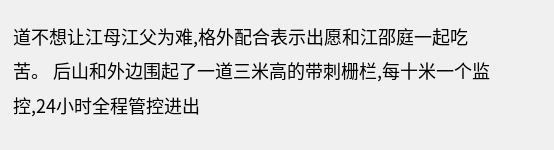道不想让江母江父为难,格外配合表示出愿和江邵庭一起吃苦。 后山和外边围起了一道三米高的带刺栅栏,每十米一个监控,24小时全程管控进出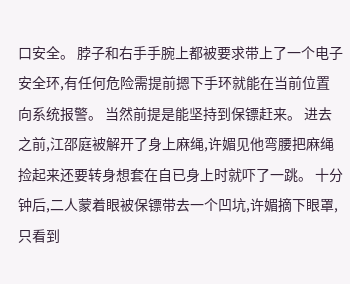口安全。 脖子和右手手腕上都被要求带上了一个电子安全环,有任何危险需提前摁下手环就能在当前位置向系统报警。 当然前提是能坚持到保镖赶来。 进去之前,江邵庭被解开了身上麻绳,许媚见他弯腰把麻绳捡起来还要转身想套在自已身上时就吓了一跳。 十分钟后,二人蒙着眼被保镖带去一个凹坑,许媚摘下眼罩,只看到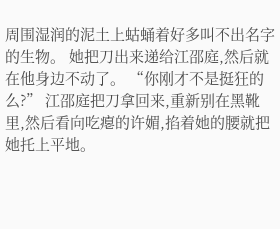周围湿润的泥土上蛄蛹着好多叫不出名字的生物。 她把刀出来递给江邵庭,然后就在他身边不动了。 “你刚才不是挺狂的么?” 江邵庭把刀拿回来,重新别在黑靴里,然后看向吃瘪的许媚,掐着她的腰就把她托上平地。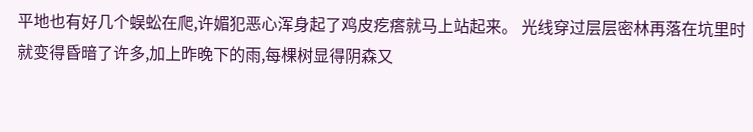平地也有好几个蜈蚣在爬,许媚犯恶心浑身起了鸡皮疙瘩就马上站起来。 光线穿过层层密林再落在坑里时就变得昏暗了许多,加上昨晚下的雨,每棵树显得阴森又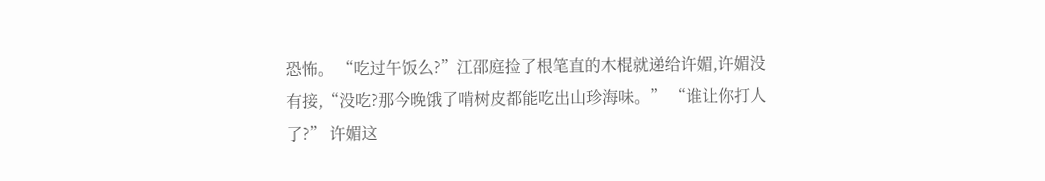恐怖。 “吃过午饭么?”江邵庭捡了根笔直的木棍就递给许媚,许媚没有接,“没吃?那今晚饿了啃树皮都能吃出山珍海味。” “谁让你打人了?” 许媚这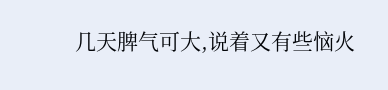几天脾气可大,说着又有些恼火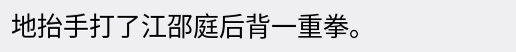地抬手打了江邵庭后背一重拳。